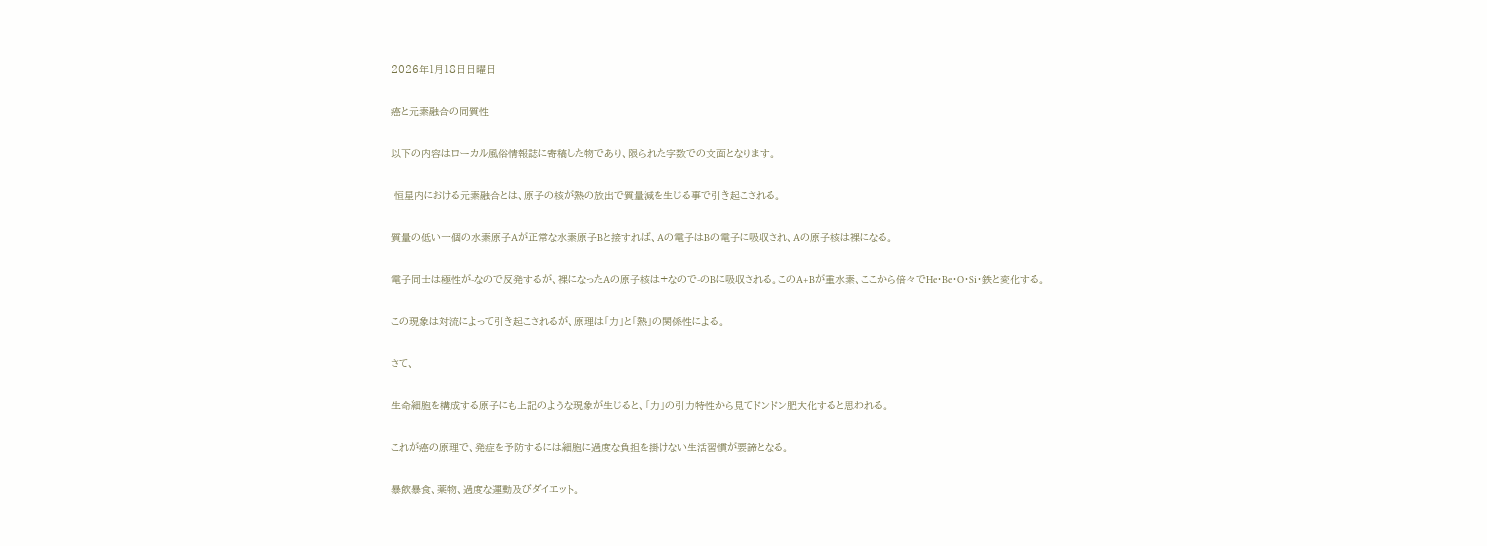2026年1月18日日曜日

癌と元素融合の同質性

以下の内容はローカル風俗情報誌に寄稿した物であり、限られた字数での文面となります。

 恒星内における元素融合とは、原子の核が熱の放出で質量減を生じる事で引き起こされる。

質量の低い一個の水素原子Aが正常な水素原子Bと接すれば、Aの電子はBの電子に吸収され、Aの原子核は裸になる。

電子同士は極性が-なので反発するが、裸になったAの原子核は+なので-のBに吸収される。このA+Bが重水素、ここから倍々でHe・Be・O・Si・鉄と変化する。

この現象は対流によって引き起こされるが、原理は「力」と「熱」の関係性による。

さて、

生命細胞を構成する原子にも上記のような現象が生じると、「力」の引力特性から見てドンドン肥大化すると思われる。

これが癌の原理で、発症を予防するには細胞に過度な負担を掛けない生活習慣が要諦となる。

暴飲暴食、薬物、過度な運動及びダイエット。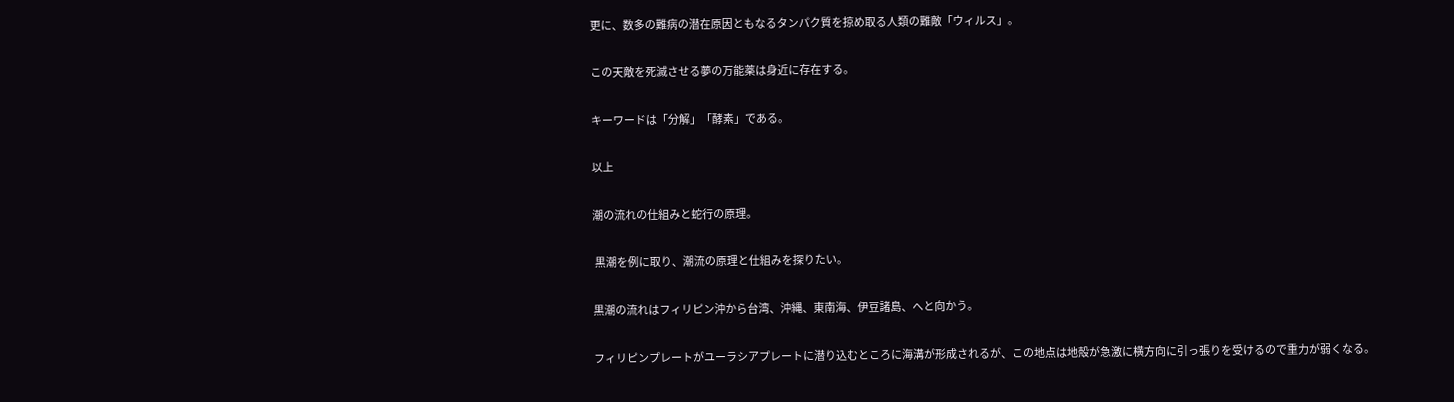更に、数多の難病の潜在原因ともなるタンパク質を掠め取る人類の難敵「ウィルス」。

この天敵を死滅させる夢の万能薬は身近に存在する。

キーワードは「分解」「酵素」である。

以上

潮の流れの仕組みと蛇行の原理。

 黒潮を例に取り、潮流の原理と仕組みを探りたい。

黒潮の流れはフィリピン沖から台湾、沖縄、東南海、伊豆諸島、へと向かう。

フィリピンプレートがユーラシアプレートに潜り込むところに海溝が形成されるが、この地点は地殻が急激に横方向に引っ張りを受けるので重力が弱くなる。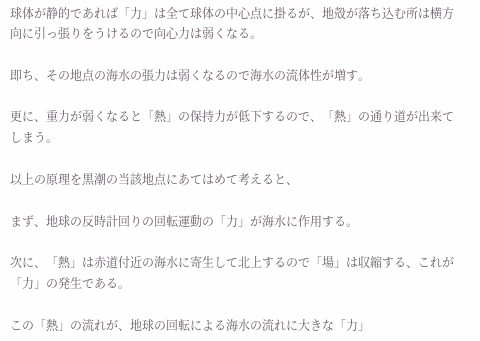球体が静的であれば「力」は全て球体の中心点に掛るが、地殻が落ち込む所は横方向に引っ張りをうけるので向心力は弱くなる。

即ち、その地点の海水の張力は弱くなるので海水の流体性が増す。

更に、重力が弱くなると「熱」の保持力が低下するので、「熱」の通り道が出来てしまう。

以上の原理を黒潮の当該地点にあてはめて考えると、

まず、地球の反時計回りの回転運動の「力」が海水に作用する。

次に、「熱」は赤道付近の海水に寄生して北上するので「場」は収縮する、これが「力」の発生である。

この「熱」の流れが、地球の回転による海水の流れに大きな「力」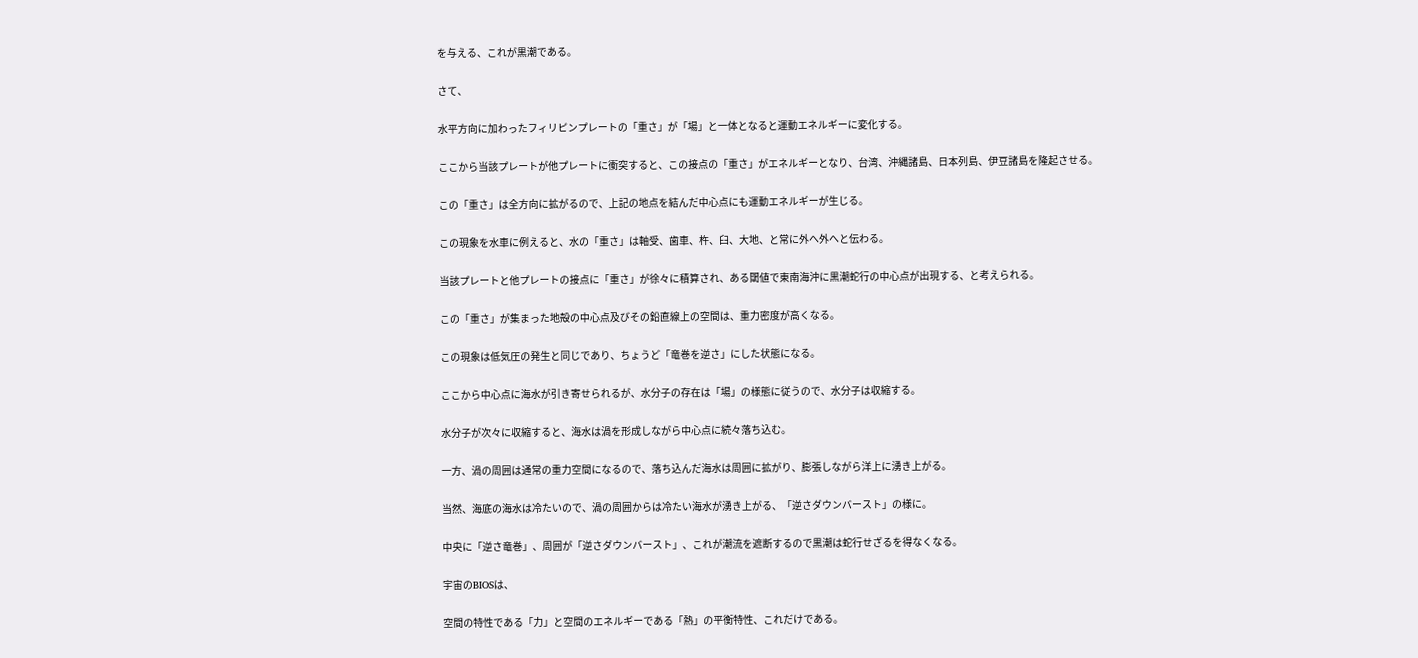を与える、これが黒潮である。

さて、

水平方向に加わったフィリピンプレートの「重さ」が「場」と一体となると運動エネルギーに変化する。

ここから当該プレートが他プレートに衝突すると、この接点の「重さ」がエネルギーとなり、台湾、沖縄諸島、日本列島、伊豆諸島を隆起させる。

この「重さ」は全方向に拡がるので、上記の地点を結んだ中心点にも運動エネルギーが生じる。

この現象を水車に例えると、水の「重さ」は軸受、歯車、杵、臼、大地、と常に外へ外へと伝わる。

当該プレートと他プレートの接点に「重さ」が徐々に積算され、ある閾値で東南海沖に黒潮蛇行の中心点が出現する、と考えられる。

この「重さ」が集まった地殻の中心点及びその鉛直線上の空間は、重力密度が高くなる。

この現象は低気圧の発生と同じであり、ちょうど「竜巻を逆さ」にした状態になる。

ここから中心点に海水が引き寄せられるが、水分子の存在は「場」の様態に従うので、水分子は収縮する。

水分子が次々に収縮すると、海水は渦を形成しながら中心点に続々落ち込む。

一方、渦の周囲は通常の重力空間になるので、落ち込んだ海水は周囲に拡がり、膨張しながら洋上に湧き上がる。

当然、海底の海水は冷たいので、渦の周囲からは冷たい海水が湧き上がる、「逆さダウンバースト」の様に。

中央に「逆さ竜巻」、周囲が「逆さダウンバースト」、これが潮流を遮断するので黒潮は蛇行せざるを得なくなる。

宇宙のBIOSは、

空間の特性である「力」と空間のエネルギーである「熱」の平衡特性、これだけである。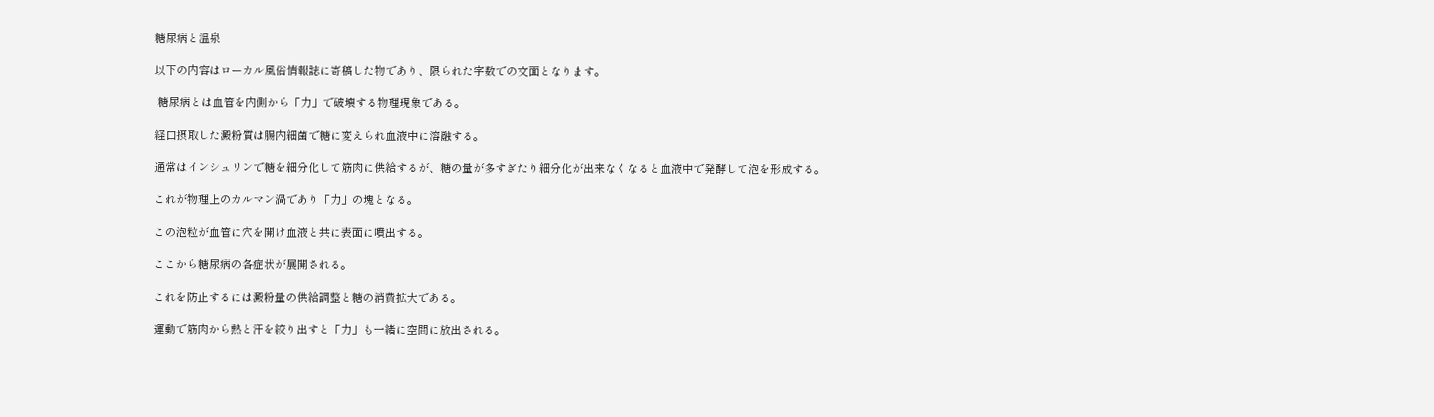糖尿病と温泉

以下の内容はローカル風俗情報誌に寄稿した物であり、限られた字数での文面となります。

 糖尿病とは血管を内側から「力」で破壊する物理現象である。

経口摂取した澱粉質は腸内細菌で糖に変えられ血液中に溶融する。

通常はインシュリンで糖を細分化して筋肉に供給するが、糖の量が多すぎたり細分化が出来なくなると血液中で発酵して泡を形成する。

これが物理上のカルマン渦であり「力」の塊となる。

この泡粒が血管に穴を開け血液と共に表面に噴出する。

ここから糖尿病の各症状が展開される。

これを防止するには澱粉量の供給調整と糖の消費拡大である。

運動で筋肉から熱と汗を絞り出すと「力」も一緒に空間に放出される。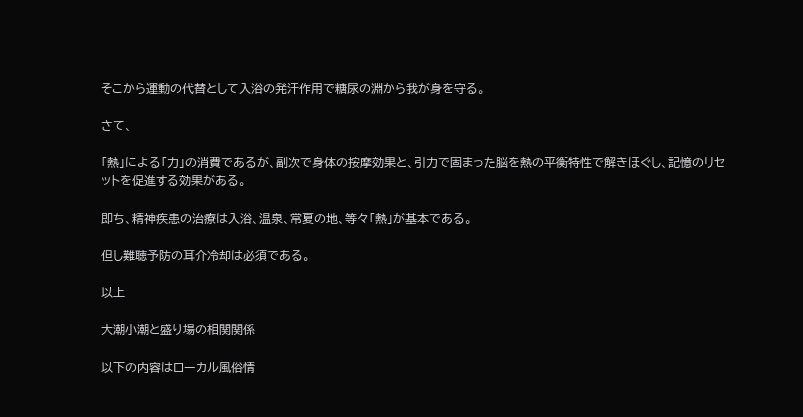そこから運動の代替として入浴の発汗作用で糖尿の淵から我が身を守る。

さて、

「熱」による「力」の消費であるが、副次で身体の按摩効果と、引力で固まった脳を熱の平衡特性で解きほぐし、記憶のリセットを促進する効果がある。

即ち、精神疾患の治療は入浴、温泉、常夏の地、等々「熱」が基本である。

但し難聴予防の耳介冷却は必須である。

以上

大潮小潮と盛り場の相関関係

以下の内容はローカル風俗情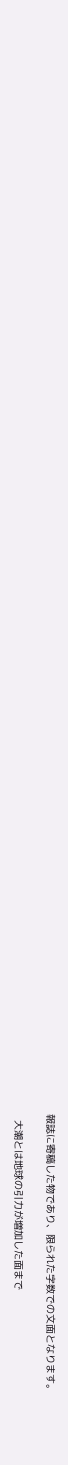報誌に寄稿した物であり、限られた字数での文面となります。

  大潮とは地球の引力が増加した面まで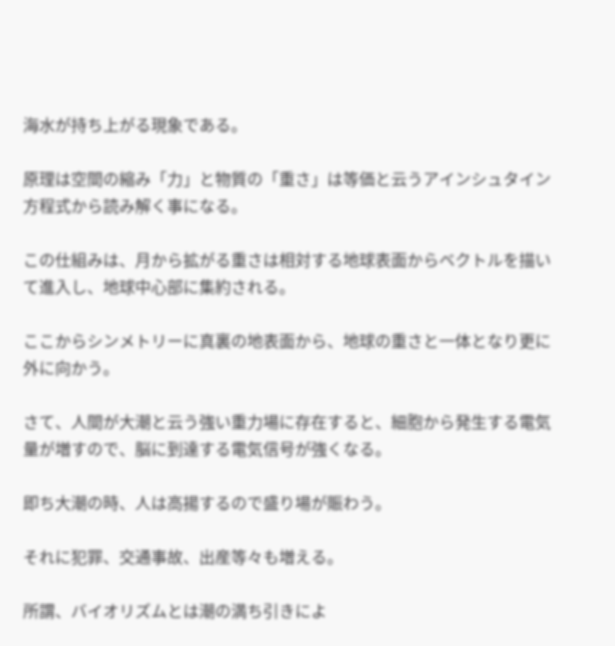海水が持ち上がる現象である。

原理は空間の縮み「力」と物質の「重さ」は等価と云うアインシュタイン方程式から読み解く事になる。

この仕組みは、月から拡がる重さは相対する地球表面からベクトルを描いて進入し、地球中心部に集約される。

ここからシンメトリーに真裏の地表面から、地球の重さと一体となり更に外に向かう。

さて、人間が大潮と云う強い重力場に存在すると、細胞から発生する電気量が増すので、脳に到達する電気信号が強くなる。

即ち大潮の時、人は高揚するので盛り場が賑わう。

それに犯罪、交通事故、出産等々も増える。

所謂、バイオリズムとは潮の満ち引きによ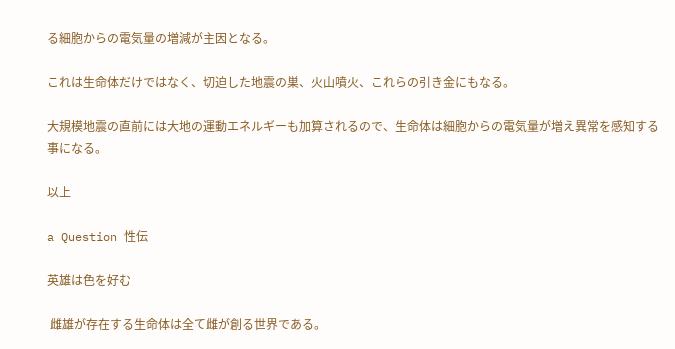る細胞からの電気量の増減が主因となる。

これは生命体だけではなく、切迫した地震の巣、火山噴火、これらの引き金にもなる。

大規模地震の直前には大地の運動エネルギーも加算されるので、生命体は細胞からの電気量が増え異常を感知する事になる。

以上

a Question 性伝

英雄は色を好む

 雌雄が存在する生命体は全て雌が創る世界である。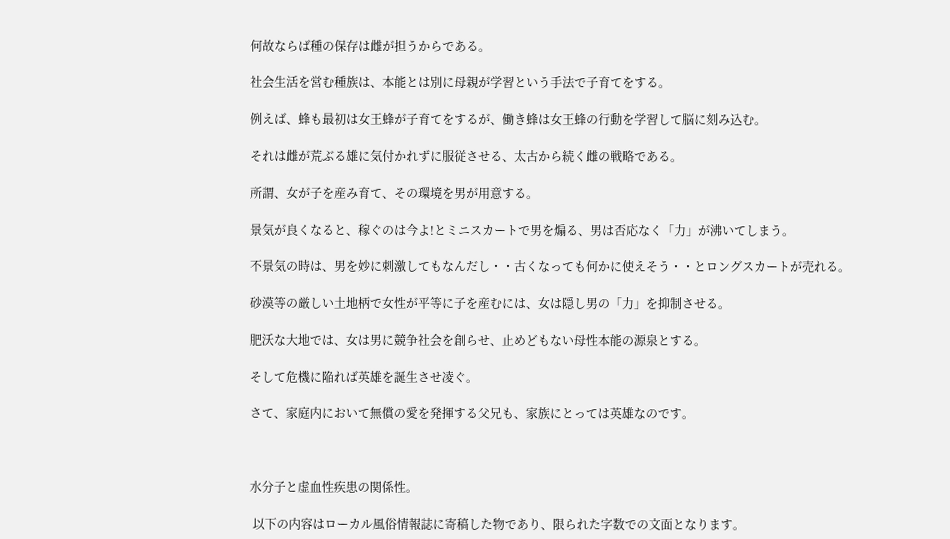何故ならば種の保存は雌が担うからである。

社会生活を営む種族は、本能とは別に母親が学習という手法で子育てをする。

例えば、蜂も最初は女王蜂が子育てをするが、働き蜂は女王蜂の行動を学習して脳に刻み込む。

それは雌が荒ぶる雄に気付かれずに服従させる、太古から続く雌の戦略である。

所謂、女が子を産み育て、その環境を男が用意する。

景気が良くなると、稼ぐのは今よ!とミニスカートで男を煽る、男は否応なく「力」が沸いてしまう。

不景気の時は、男を妙に刺激してもなんだし・・古くなっても何かに使えそう・・とロングスカートが売れる。

砂漠等の厳しい土地柄で女性が平等に子を産むには、女は隠し男の「力」を抑制させる。

肥沃な大地では、女は男に競争社会を創らせ、止めどもない母性本能の源泉とする。

そして危機に陥れば英雄を誕生させ凌ぐ。

さて、家庭内において無償の愛を発揮する父兄も、家族にとっては英雄なのです。



水分子と虚血性疾患の関係性。

 以下の内容はローカル風俗情報誌に寄稿した物であり、限られた字数での文面となります。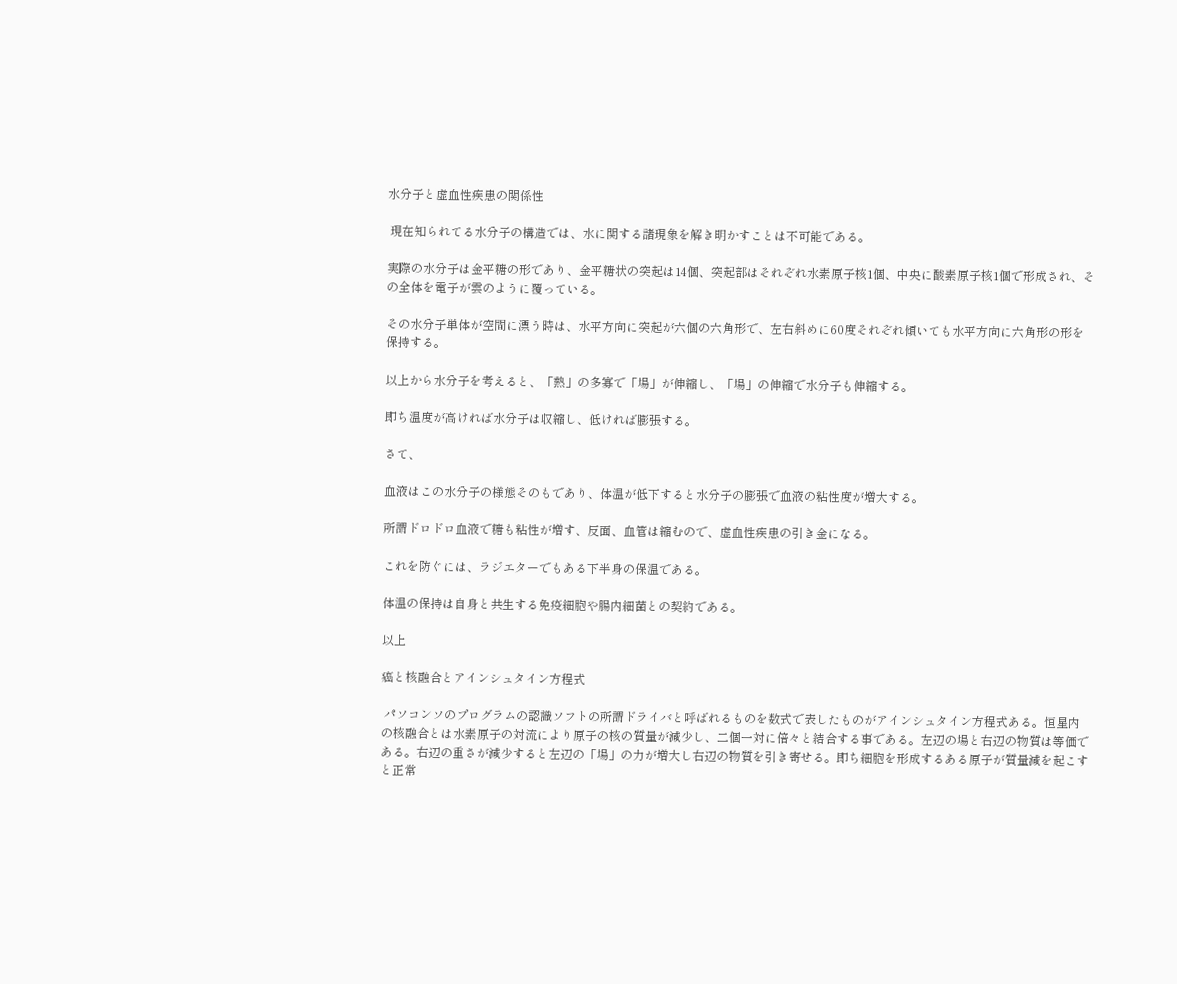水分子と虚血性疾患の関係性

 現在知られてる水分子の構造では、水に関する諸現象を解き明かすことは不可能である。

実際の水分子は金平糖の形であり、金平糖状の突起は14個、突起部はそれぞれ水素原子核1個、中央に酸素原子核1個で形成され、その全体を電子が雲のように覆っている。

その水分子単体が空間に漂う時は、水平方向に突起が六個の六角形で、左右斜めに60度それぞれ傾いても水平方向に六角形の形を保持する。

以上から水分子を考えると、「熱」の多寡で「場」が伸縮し、「場」の伸縮で水分子も伸縮する。

即ち温度が高ければ水分子は収縮し、低ければ膨張する。

さて、

血液はこの水分子の様態そのもであり、体温が低下すると水分子の膨張で血液の粘性度が増大する。

所謂ドロドロ血液で糖も粘性が増す、反面、血管は縮むので、虚血性疾患の引き金になる。

これを防ぐには、ラジエターでもある下半身の保温である。

体温の保持は自身と共生する免疫細胞や腸内細菌との契約である。

以上

癌と核融合とアインシュタイン方程式

 パソコンソのプログラムの認識ソフトの所謂ドライバと呼ばれるものを数式で表したものがアインシュタイン方程式ある。恒星内の核融合とは水素原子の対流により原子の核の質量が減少し、二個一対に倍々と結合する事である。左辺の場と右辺の物質は等価である。右辺の重さが減少すると左辺の「場」の力が増大し右辺の物質を引き寄せる。即ち細胞を形成するある原子が質量減を起こすと正常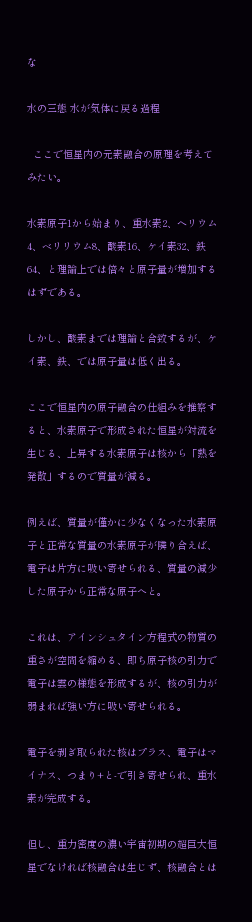な

水の三態 水が気体に戻る過程

  ここで恒星内の元素融合の原理を考えてみたい。

水素原子1から始まり、重水素2、ヘリウム4、ベリリウム8、酸素16、ケイ素32、鉄64、と理論上では倍々と原子量が増加するはずである。

しかし、酸素までは理論と合致するが、ケイ素、鉄、では原子量は低く出る。

ここで恒星内の原子融合の仕組みを推察すると、水素原子で形成された恒星が対流を生じる、上昇する水素原子は核から「熱を発散」するので質量が減る。

例えば、質量が僅かに少なくなった水素原子と正常な質量の水素原子が隣り合えば、電子は片方に吸い寄せられる、質量の減少した原子から正常な原子へと。

これは、アインシュタイン方程式の物質の重さが空間を縮める、即ち原子核の引力で電子は雲の様態を形成するが、核の引力が弱まれば強い方に吸い寄せられる。

電子を剥ぎ取られた核はプラス、電子はマイナス、つまり+と-で引き寄せられ、重水素が完成する。

但し、重力密度の濃い宇宙初期の超巨大恒星でなければ核融合は生じず、核融合とは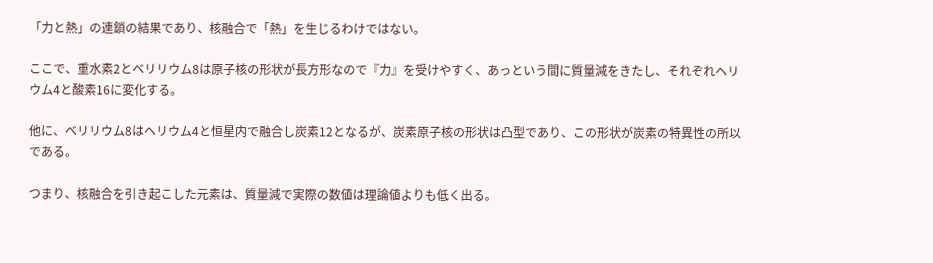「力と熱」の連鎖の結果であり、核融合で「熱」を生じるわけではない。

ここで、重水素2とベリリウム8は原子核の形状が長方形なので『力』を受けやすく、あっという間に質量減をきたし、それぞれヘリウム4と酸素16に変化する。

他に、ベリリウム8はヘリウム4と恒星内で融合し炭素12となるが、炭素原子核の形状は凸型であり、この形状が炭素の特異性の所以である。

つまり、核融合を引き起こした元素は、質量減で実際の数値は理論値よりも低く出る。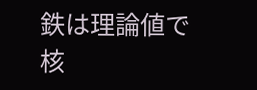鉄は理論値で核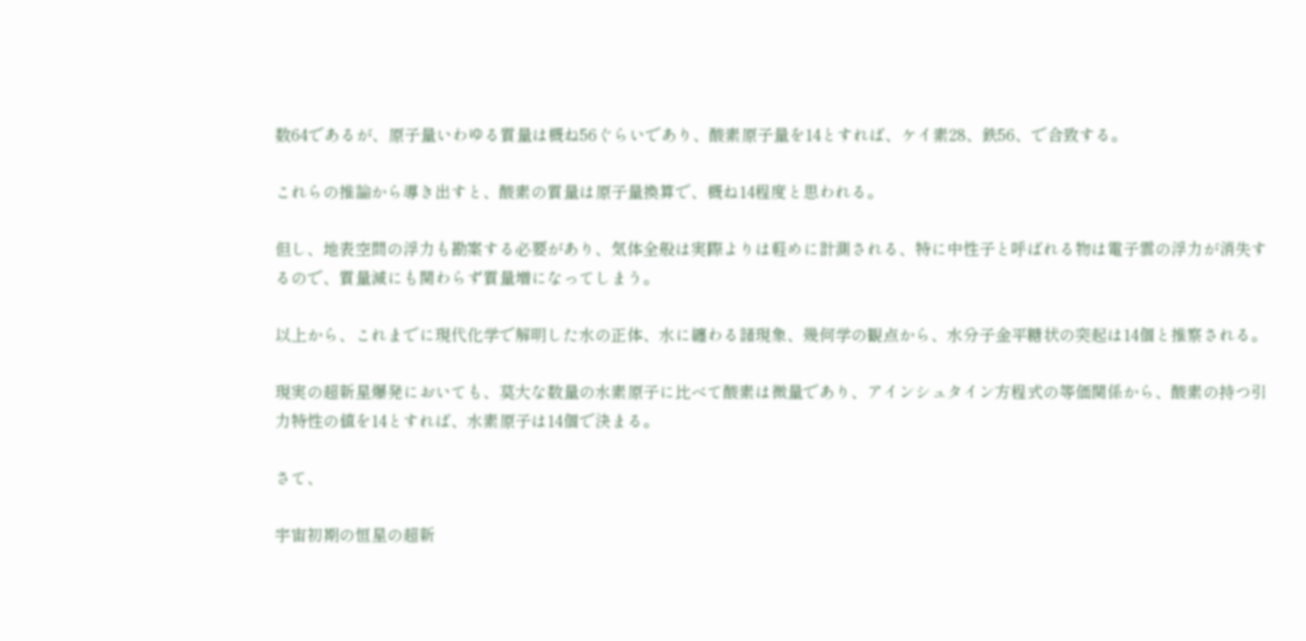数64であるが、原子量いわゆる質量は概ね56ぐらいであり、酸素原子量を14とすれば、ケイ素28、鉄56、で合致する。

これらの推論から導き出すと、酸素の質量は原子量換算で、概ね14程度と思われる。

但し、地表空間の浮力も勘案する必要があり、気体全般は実際よりは軽めに計測される、特に中性子と呼ばれる物は電子雲の浮力が消失するので、質量減にも関わらず質量増になってしまう。

以上から、これまでに現代化学で解明した水の正体、水に纏わる諸現象、幾何学の観点から、水分子金平糖状の突起は14個と推察される。

現実の超新星爆発においても、莫大な数量の水素原子に比べて酸素は微量であり、アインシュタイン方程式の等価関係から、酸素の持つ引力特性の値を14とすれば、水素原子は14個で決まる。

さて、

宇宙初期の恒星の超新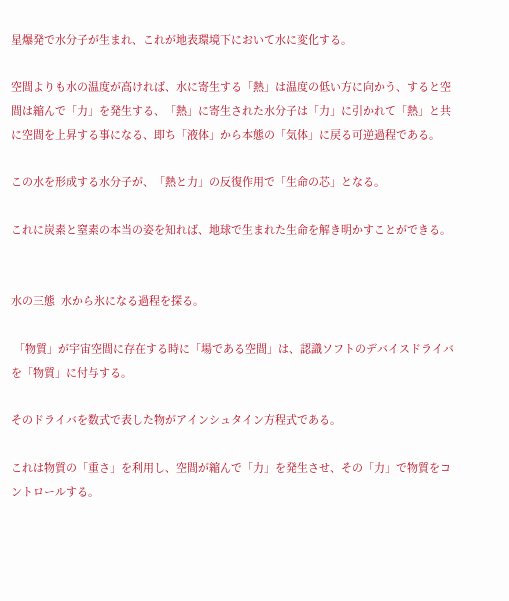星爆発で水分子が生まれ、これが地表環境下において水に変化する。

空間よりも水の温度が高ければ、水に寄生する「熱」は温度の低い方に向かう、すると空間は縮んで「力」を発生する、「熱」に寄生された水分子は「力」に引かれて「熱」と共に空間を上昇する事になる、即ち「液体」から本態の「気体」に戻る可逆過程である。

この水を形成する水分子が、「熱と力」の反復作用で「生命の芯」となる。

これに炭素と窒素の本当の姿を知れば、地球で生まれた生命を解き明かすことができる。


水の三態  水から氷になる過程を探る。

 「物質」が宇宙空間に存在する時に「場である空間」は、認識ソフトのデバイスドライバを「物質」に付与する。

そのドライバを数式で表した物がアインシュタイン方程式である。

これは物質の「重さ」を利用し、空間が縮んで「力」を発生させ、その「力」で物質をコントロールする。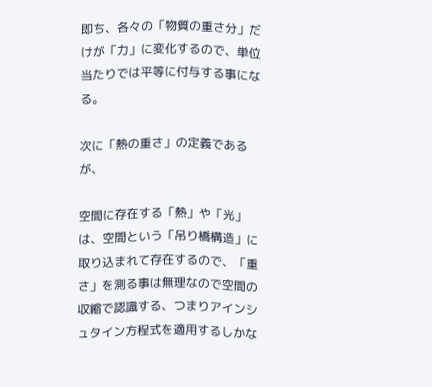即ち、各々の「物質の重さ分」だけが「力」に変化するので、単位当たりでは平等に付与する事になる。

次に「熱の重さ」の定義であるが、

空間に存在する「熱」や「光」は、空間という「吊り橋構造」に取り込まれて存在するので、「重さ」を測る事は無理なので空間の収縮で認識する、つまりアインシュタイン方程式を適用するしかな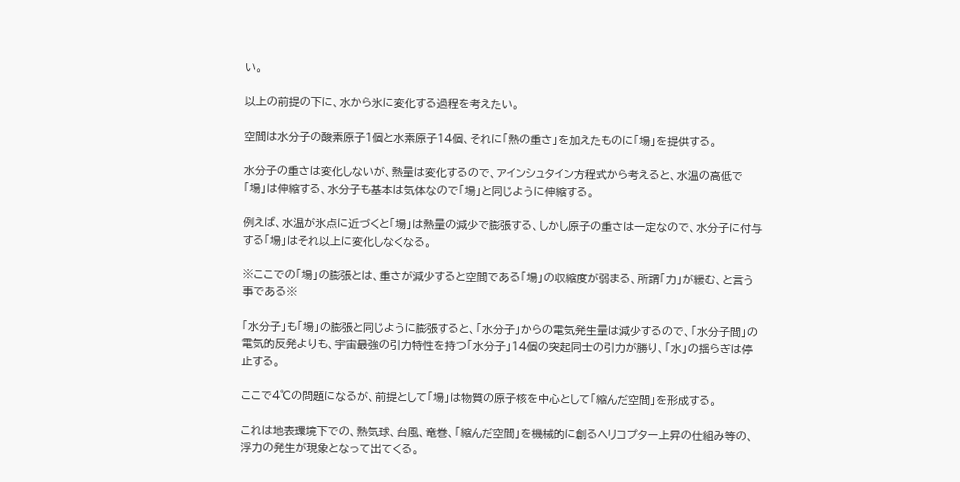い。

以上の前提の下に、水から氷に変化する過程を考えたい。

空間は水分子の酸素原子1個と水素原子14個、それに「熱の重さ」を加えたものに「場」を提供する。

水分子の重さは変化しないが、熱量は変化するので、アインシュタイン方程式から考えると、水温の高低で「場」は伸縮する、水分子も基本は気体なので「場」と同じように伸縮する。

例えば、水温が氷点に近づくと「場」は熱量の減少で膨張する、しかし原子の重さは一定なので、水分子に付与する「場」はそれ以上に変化しなくなる。

※ここでの「場」の膨張とは、重さが減少すると空間である「場」の収縮度が弱まる、所謂「力」が緩む、と言う事である※

「水分子」も「場」の膨張と同じように膨張すると、「水分子」からの電気発生量は減少するので、「水分子間」の電気的反発よりも、宇宙最強の引力特性を持つ「水分子」14個の突起同士の引力が勝り、「水」の揺らぎは停止する。

ここで4℃の問題になるが、前提として「場」は物質の原子核を中心として「縮んだ空間」を形成する。

これは地表環境下での、熱気球、台風、竜巻、「縮んだ空間」を機械的に創るヘリコプター上昇の仕組み等の、浮力の発生が現象となって出てくる。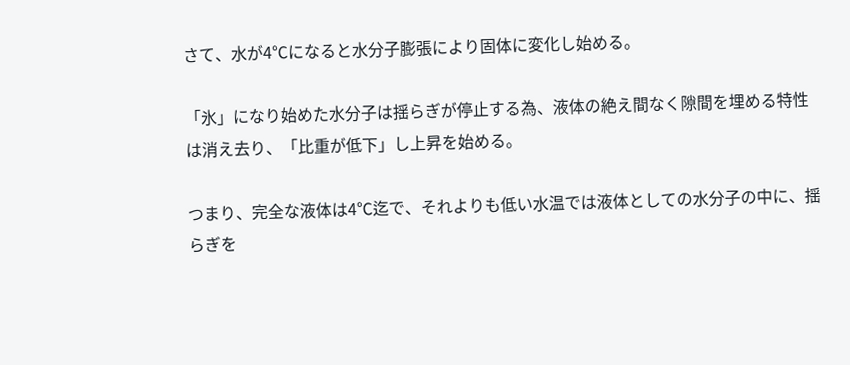さて、水が4℃になると水分子膨張により固体に変化し始める。

「氷」になり始めた水分子は揺らぎが停止する為、液体の絶え間なく隙間を埋める特性は消え去り、「比重が低下」し上昇を始める。

つまり、完全な液体は4℃迄で、それよりも低い水温では液体としての水分子の中に、揺らぎを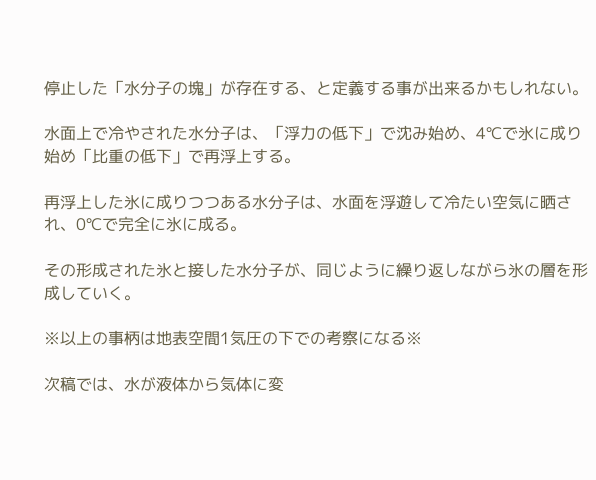停止した「水分子の塊」が存在する、と定義する事が出来るかもしれない。

水面上で冷やされた水分子は、「浮力の低下」で沈み始め、4℃で氷に成り始め「比重の低下」で再浮上する。

再浮上した氷に成りつつある水分子は、水面を浮遊して冷たい空気に晒され、0℃で完全に氷に成る。

その形成された氷と接した水分子が、同じように繰り返しながら氷の層を形成していく。

※以上の事柄は地表空間1気圧の下での考察になる※

次稿では、水が液体から気体に変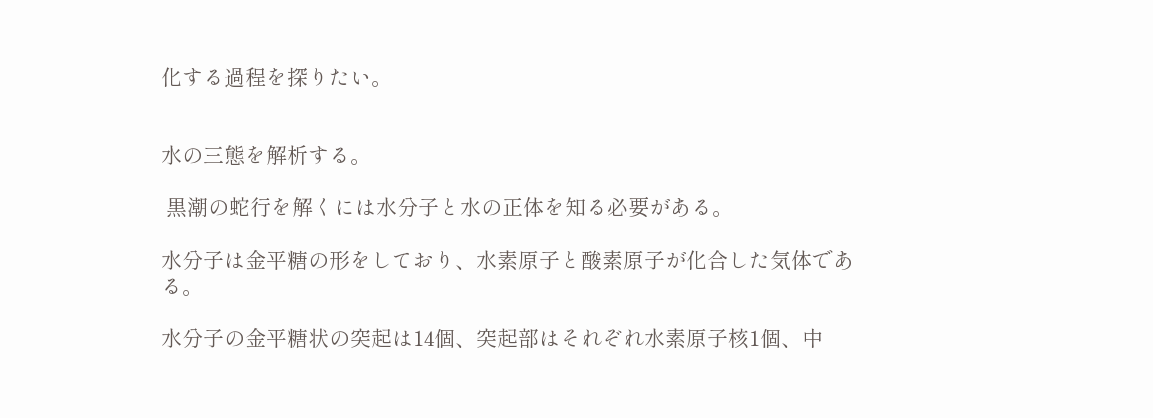化する過程を探りたい。


水の三態を解析する。

 黒潮の蛇行を解くには水分子と水の正体を知る必要がある。

水分子は金平糖の形をしており、水素原子と酸素原子が化合した気体である。

水分子の金平糖状の突起は14個、突起部はそれぞれ水素原子核1個、中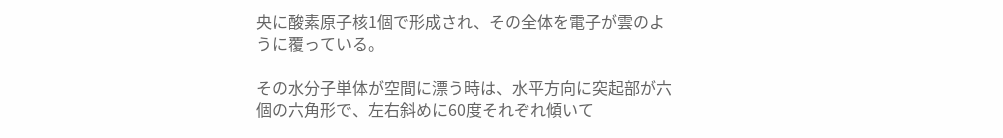央に酸素原子核1個で形成され、その全体を電子が雲のように覆っている。

その水分子単体が空間に漂う時は、水平方向に突起部が六個の六角形で、左右斜めに60度それぞれ傾いて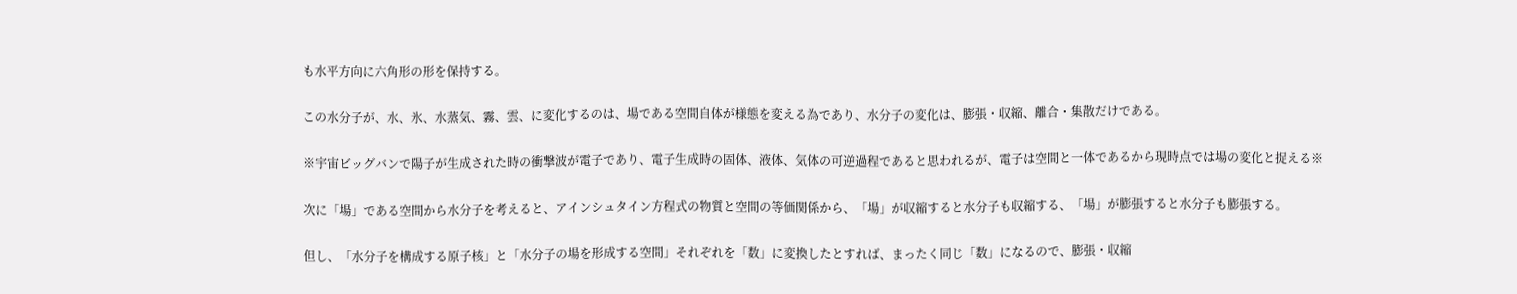も水平方向に六角形の形を保持する。

この水分子が、水、氷、水蒸気、霧、雲、に変化するのは、場である空間自体が様態を変える為であり、水分子の変化は、膨張・収縮、離合・集散だけである。

※宇宙ビッグバンで陽子が生成された時の衝撃波が電子であり、電子生成時の固体、液体、気体の可逆過程であると思われるが、電子は空間と一体であるから現時点では場の変化と捉える※

次に「場」である空間から水分子を考えると、アインシュタイン方程式の物質と空間の等価関係から、「場」が収縮すると水分子も収縮する、「場」が膨張すると水分子も膨張する。

但し、「水分子を構成する原子核」と「水分子の場を形成する空間」それぞれを「数」に変換したとすれば、まったく同じ「数」になるので、膨張・収縮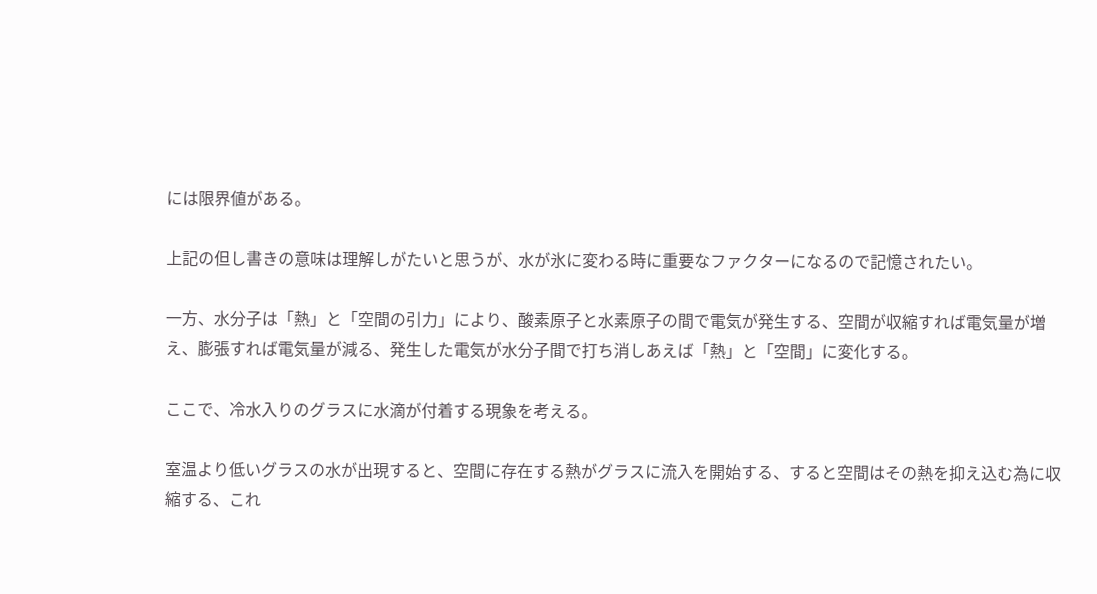には限界値がある。

上記の但し書きの意味は理解しがたいと思うが、水が氷に変わる時に重要なファクターになるので記憶されたい。

一方、水分子は「熱」と「空間の引力」により、酸素原子と水素原子の間で電気が発生する、空間が収縮すれば電気量が増え、膨張すれば電気量が減る、発生した電気が水分子間で打ち消しあえば「熱」と「空間」に変化する。

ここで、冷水入りのグラスに水滴が付着する現象を考える。

室温より低いグラスの水が出現すると、空間に存在する熱がグラスに流入を開始する、すると空間はその熱を抑え込む為に収縮する、これ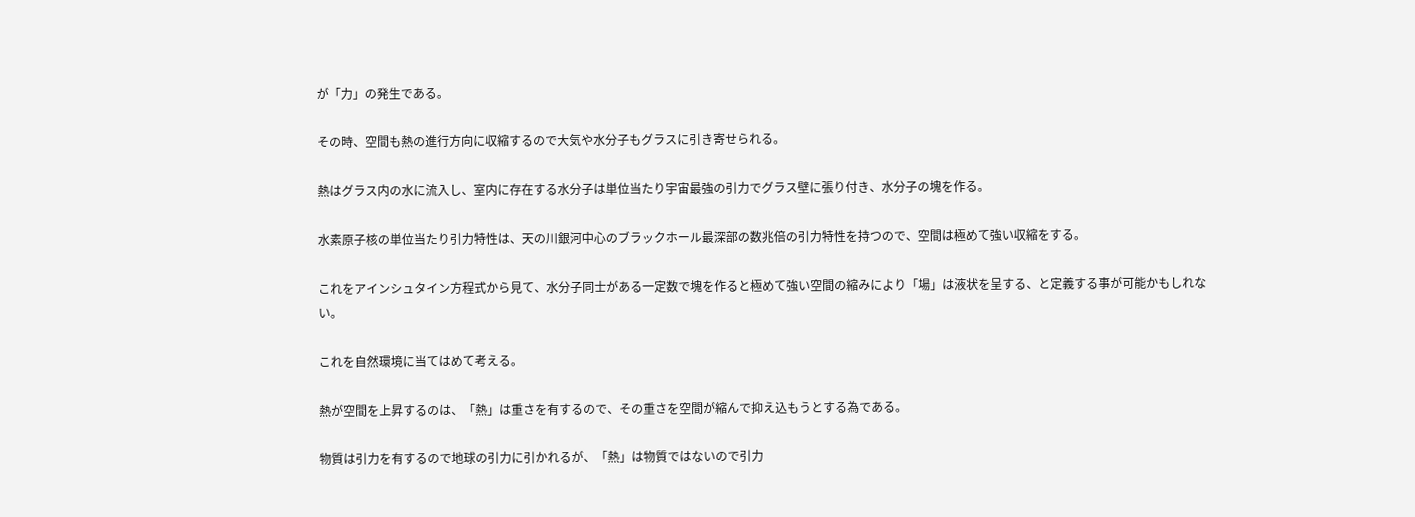が「力」の発生である。

その時、空間も熱の進行方向に収縮するので大気や水分子もグラスに引き寄せられる。

熱はグラス内の水に流入し、室内に存在する水分子は単位当たり宇宙最強の引力でグラス壁に張り付き、水分子の塊を作る。

水素原子核の単位当たり引力特性は、天の川銀河中心のブラックホール最深部の数兆倍の引力特性を持つので、空間は極めて強い収縮をする。

これをアインシュタイン方程式から見て、水分子同士がある一定数で塊を作ると極めて強い空間の縮みにより「場」は液状を呈する、と定義する事が可能かもしれない。

これを自然環境に当てはめて考える。

熱が空間を上昇するのは、「熱」は重さを有するので、その重さを空間が縮んで抑え込もうとする為である。

物質は引力を有するので地球の引力に引かれるが、「熱」は物質ではないので引力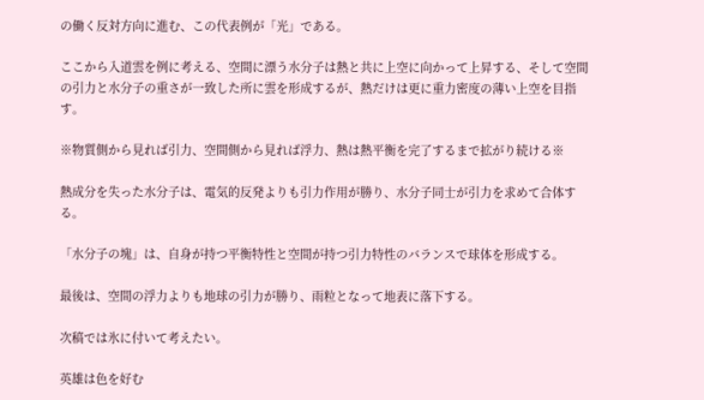の働く反対方向に進む、この代表例が「光」である。

ここから入道雲を例に考える、空間に漂う水分子は熱と共に上空に向かって上昇する、そして空間の引力と水分子の重さが一致した所に雲を形成するが、熱だけは更に重力密度の薄い上空を目指す。

※物質側から見れば引力、空間側から見れば浮力、熱は熱平衡を完了するまで拡がり続ける※

熱成分を失った水分子は、電気的反発よりも引力作用が勝り、水分子同士が引力を求めて合体する。

「水分子の塊」は、自身が持つ平衡特性と空間が持つ引力特性のバランスで球体を形成する。

最後は、空間の浮力よりも地球の引力が勝り、雨粒となって地表に落下する。

次稿では氷に付いて考えたい。

英雄は色を好む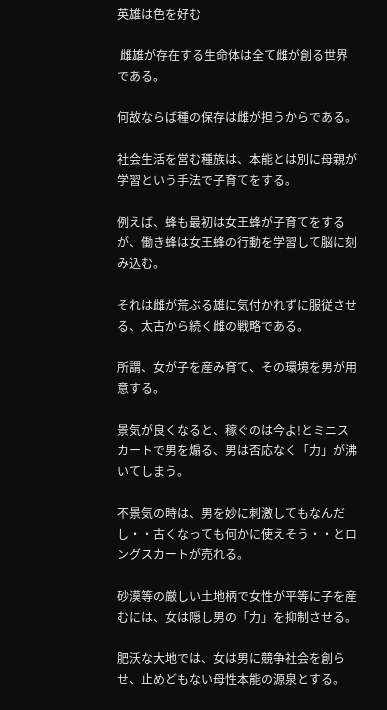英雄は色を好む

 雌雄が存在する生命体は全て雌が創る世界である。

何故ならば種の保存は雌が担うからである。

社会生活を営む種族は、本能とは別に母親が学習という手法で子育てをする。

例えば、蜂も最初は女王蜂が子育てをするが、働き蜂は女王蜂の行動を学習して脳に刻み込む。

それは雌が荒ぶる雄に気付かれずに服従させる、太古から続く雌の戦略である。

所謂、女が子を産み育て、その環境を男が用意する。

景気が良くなると、稼ぐのは今よ!とミニスカートで男を煽る、男は否応なく「力」が沸いてしまう。

不景気の時は、男を妙に刺激してもなんだし・・古くなっても何かに使えそう・・とロングスカートが売れる。

砂漠等の厳しい土地柄で女性が平等に子を産むには、女は隠し男の「力」を抑制させる。

肥沃な大地では、女は男に競争社会を創らせ、止めどもない母性本能の源泉とする。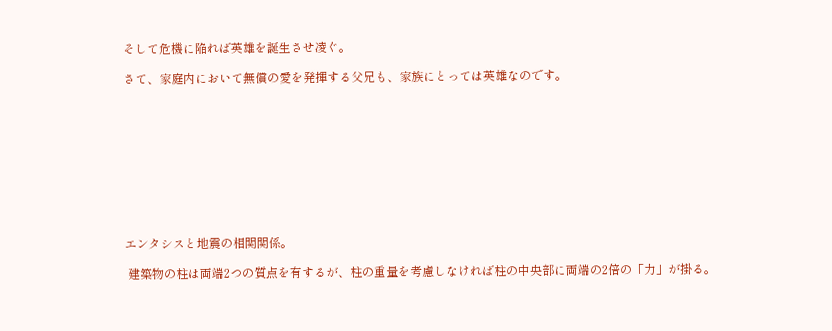そして危機に陥れば英雄を誕生させ凌ぐ。

さて、家庭内において無償の愛を発揮する父兄も、家族にとっては英雄なのです。










エンタシスと地震の相関関係。

 建築物の柱は両端2つの質点を有するが、柱の重量を考慮しなければ柱の中央部に両端の2倍の「力」が掛る。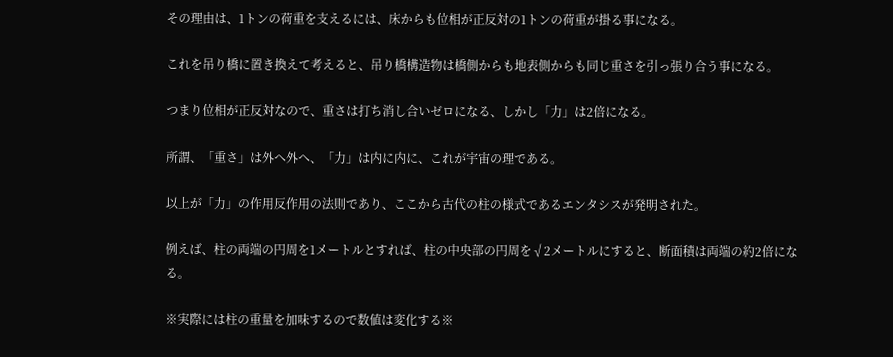その理由は、1トンの荷重を支えるには、床からも位相が正反対の1トンの荷重が掛る事になる。

これを吊り橋に置き換えて考えると、吊り橋構造物は橋側からも地表側からも同じ重さを引っ張り合う事になる。

つまり位相が正反対なので、重さは打ち消し合いゼロになる、しかし「力」は2倍になる。

所謂、「重さ」は外へ外へ、「力」は内に内に、これが宇宙の理である。

以上が「力」の作用反作用の法則であり、ここから古代の柱の様式であるエンタシスが発明された。

例えば、柱の両端の円周を1メートルとすれば、柱の中央部の円周を√2メートルにすると、断面積は両端の約2倍になる。

※実際には柱の重量を加味するので数値は変化する※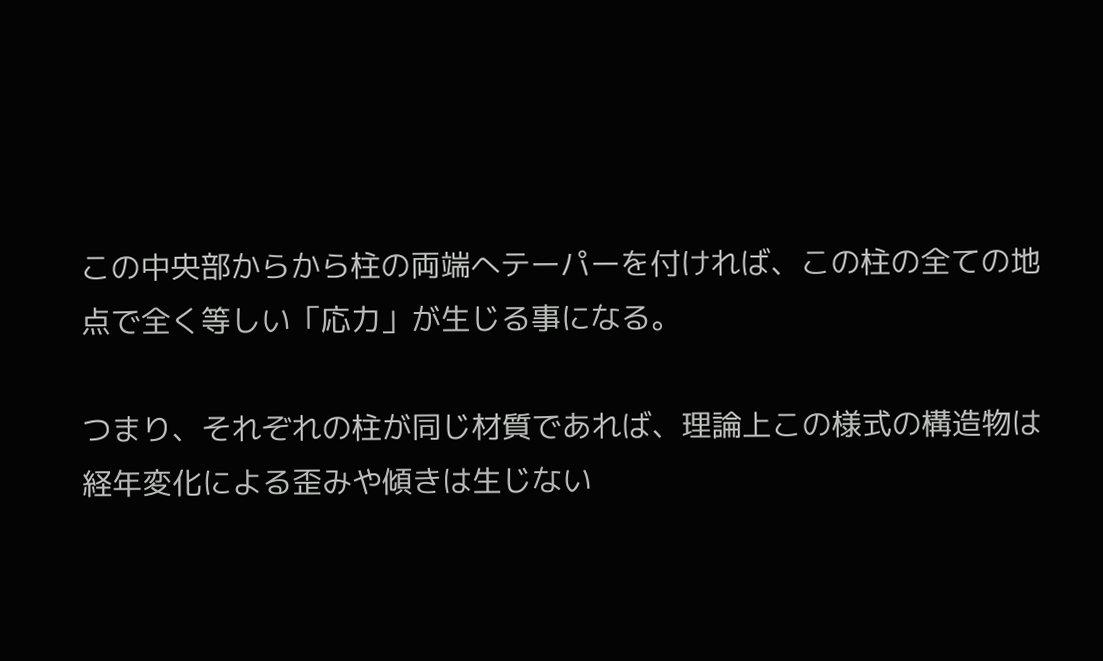この中央部からから柱の両端へテーパーを付ければ、この柱の全ての地点で全く等しい「応力」が生じる事になる。

つまり、それぞれの柱が同じ材質であれば、理論上この様式の構造物は経年変化による歪みや傾きは生じない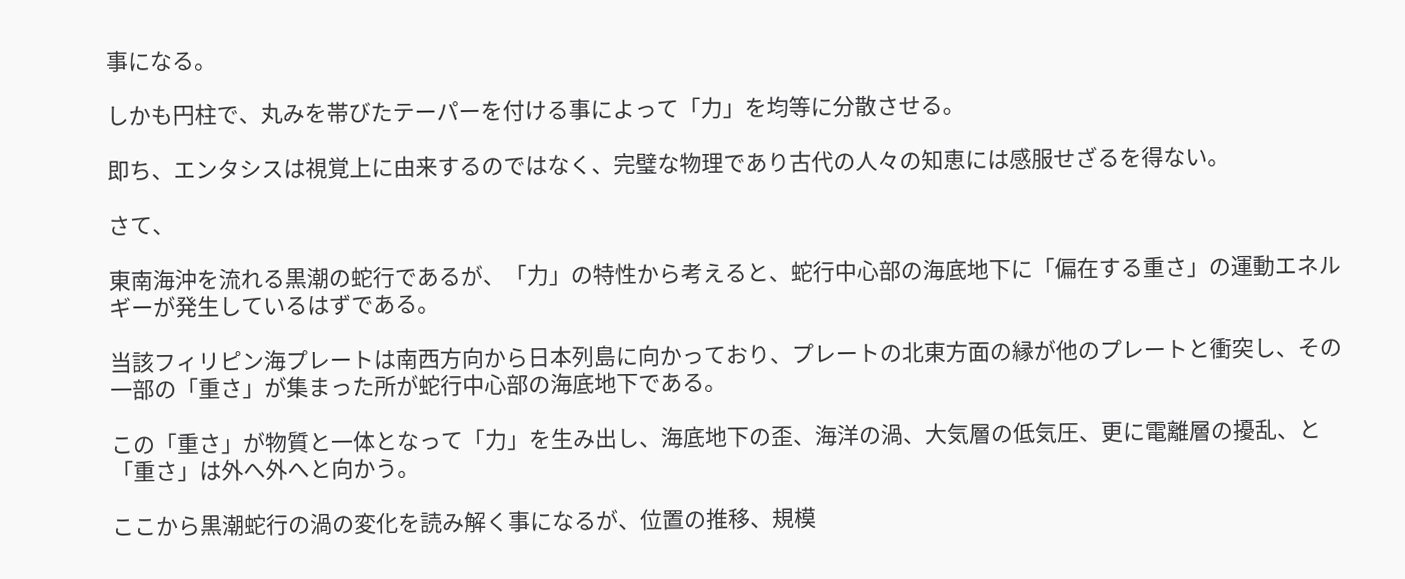事になる。

しかも円柱で、丸みを帯びたテーパーを付ける事によって「力」を均等に分散させる。

即ち、エンタシスは視覚上に由来するのではなく、完璧な物理であり古代の人々の知恵には感服せざるを得ない。

さて、

東南海沖を流れる黒潮の蛇行であるが、「力」の特性から考えると、蛇行中心部の海底地下に「偏在する重さ」の運動エネルギーが発生しているはずである。

当該フィリピン海プレートは南西方向から日本列島に向かっており、プレートの北東方面の縁が他のプレートと衝突し、その一部の「重さ」が集まった所が蛇行中心部の海底地下である。

この「重さ」が物質と一体となって「力」を生み出し、海底地下の歪、海洋の渦、大気層の低気圧、更に電離層の擾乱、と「重さ」は外へ外へと向かう。

ここから黒潮蛇行の渦の変化を読み解く事になるが、位置の推移、規模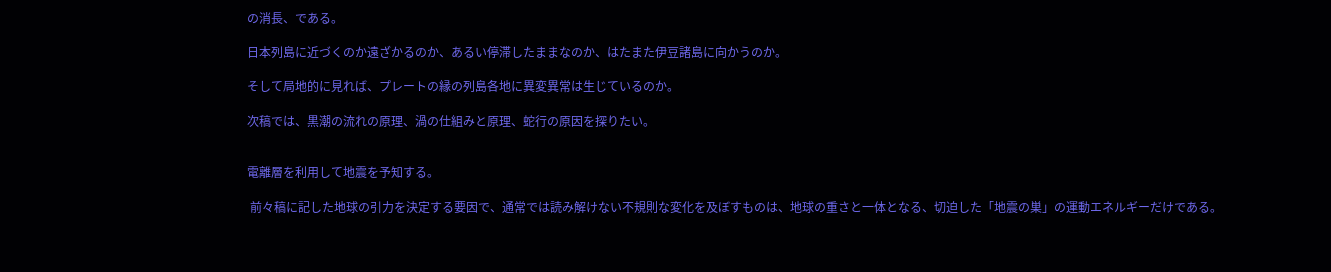の消長、である。

日本列島に近づくのか遠ざかるのか、あるい停滞したままなのか、はたまた伊豆諸島に向かうのか。

そして局地的に見れば、プレートの縁の列島各地に異変異常は生じているのか。

次稿では、黒潮の流れの原理、渦の仕組みと原理、蛇行の原因を探りたい。


電離層を利用して地震を予知する。

 前々稿に記した地球の引力を決定する要因で、通常では読み解けない不規則な変化を及ぼすものは、地球の重さと一体となる、切迫した「地震の巣」の運動エネルギーだけである。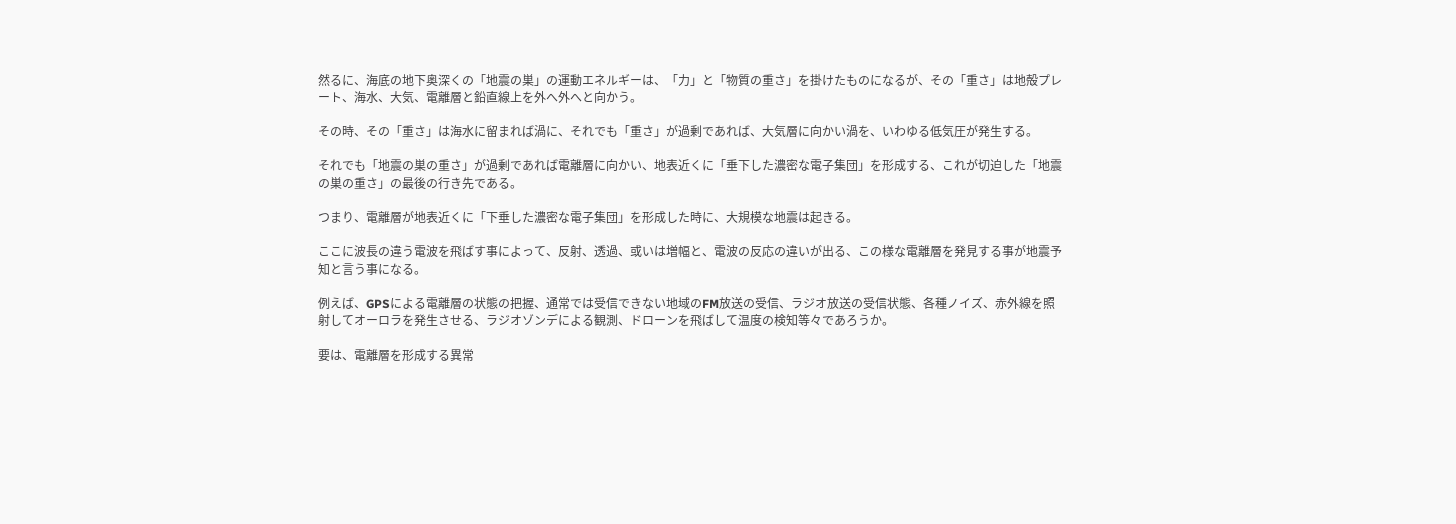然るに、海底の地下奥深くの「地震の巣」の運動エネルギーは、「力」と「物質の重さ」を掛けたものになるが、その「重さ」は地殻プレート、海水、大気、電離層と鉛直線上を外へ外へと向かう。

その時、その「重さ」は海水に留まれば渦に、それでも「重さ」が過剰であれば、大気層に向かい渦を、いわゆる低気圧が発生する。

それでも「地震の巣の重さ」が過剰であれば電離層に向かい、地表近くに「垂下した濃密な電子集団」を形成する、これが切迫した「地震の巣の重さ」の最後の行き先である。

つまり、電離層が地表近くに「下垂した濃密な電子集団」を形成した時に、大規模な地震は起きる。

ここに波長の違う電波を飛ばす事によって、反射、透過、或いは増幅と、電波の反応の違いが出る、この様な電離層を発見する事が地震予知と言う事になる。

例えば、GPSによる電離層の状態の把握、通常では受信できない地域のFM放送の受信、ラジオ放送の受信状態、各種ノイズ、赤外線を照射してオーロラを発生させる、ラジオゾンデによる観測、ドローンを飛ばして温度の検知等々であろうか。

要は、電離層を形成する異常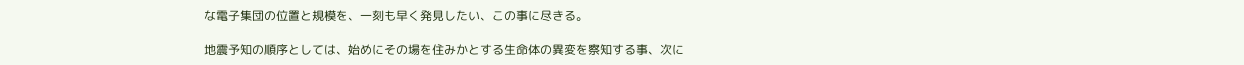な電子集団の位置と規模を、一刻も早く発見したい、この事に尽きる。

地震予知の順序としては、始めにその場を住みかとする生命体の異変を察知する事、次に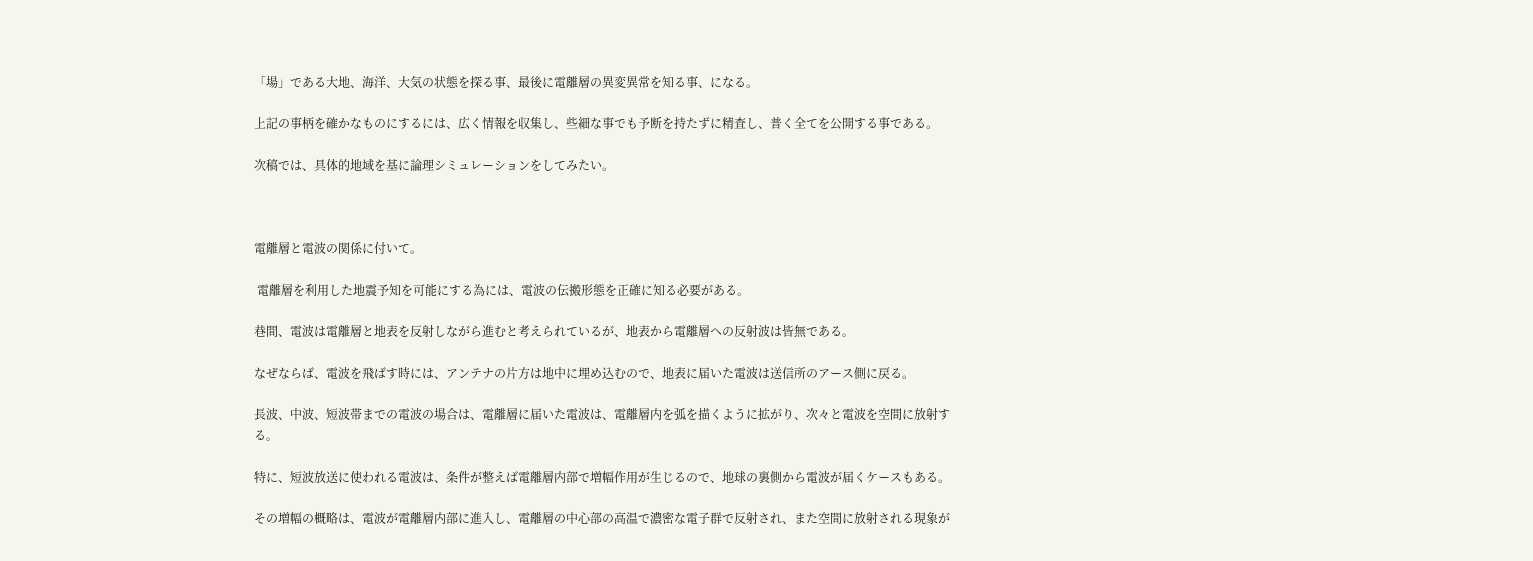「場」である大地、海洋、大気の状態を探る事、最後に電離層の異変異常を知る事、になる。

上記の事柄を確かなものにするには、広く情報を収集し、些細な事でも予断を持たずに精査し、普く全てを公開する事である。

次稿では、具体的地域を基に論理シミュレーションをしてみたい。



電離層と電波の関係に付いて。

 電離層を利用した地震予知を可能にする為には、電波の伝搬形態を正確に知る必要がある。

巷間、電波は電離層と地表を反射しながら進むと考えられているが、地表から電離層への反射波は皆無である。

なぜならば、電波を飛ばす時には、アンテナの片方は地中に埋め込むので、地表に届いた電波は送信所のアース側に戻る。

長波、中波、短波帯までの電波の場合は、電離層に届いた電波は、電離層内を弧を描くように拡がり、次々と電波を空間に放射する。

特に、短波放送に使われる電波は、条件が整えば電離層内部で増幅作用が生じるので、地球の裏側から電波が届くケースもある。

その増幅の概略は、電波が電離層内部に進入し、電離層の中心部の高温で濃密な電子群で反射され、また空間に放射される現象が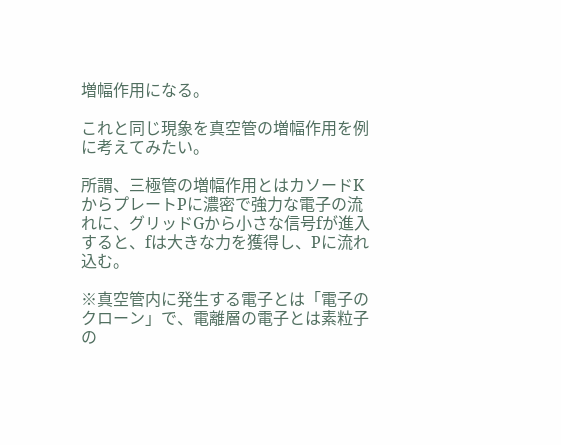増幅作用になる。

これと同じ現象を真空管の増幅作用を例に考えてみたい。

所謂、三極管の増幅作用とはカソードKからプレートPに濃密で強力な電子の流れに、グリッドGから小さな信号fが進入すると、fは大きな力を獲得し、Pに流れ込む。

※真空管内に発生する電子とは「電子のクローン」で、電離層の電子とは素粒子の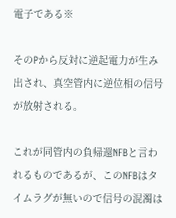電子である※

そのPから反対に逆起電力が生み出され、真空管内に逆位相の信号が放射される。

これが同管内の負帰還NFBと言われるものであるが、このNFBはタイムラグが無いので信号の混濁は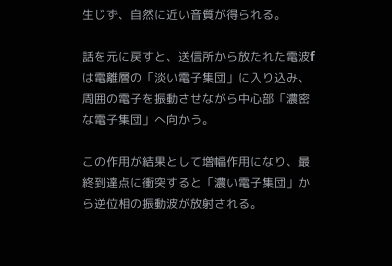生じず、自然に近い音質が得られる。

話を元に戻すと、送信所から放たれた電波fは電離層の「淡い電子集団」に入り込み、周囲の電子を振動させながら中心部「濃密な電子集団」へ向かう。

この作用が結果として増幅作用になり、最終到達点に衝突すると「濃い電子集団」から逆位相の振動波が放射される。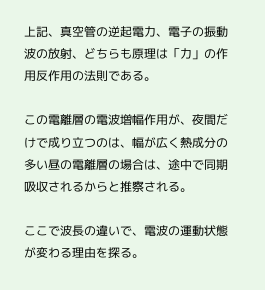上記、真空管の逆起電力、電子の振動波の放射、どちらも原理は「力」の作用反作用の法則である。

この電離層の電波増幅作用が、夜間だけで成り立つのは、幅が広く熱成分の多い昼の電離層の場合は、途中で同期吸収されるからと推察される。

ここで波長の違いで、電波の運動状態が変わる理由を探る。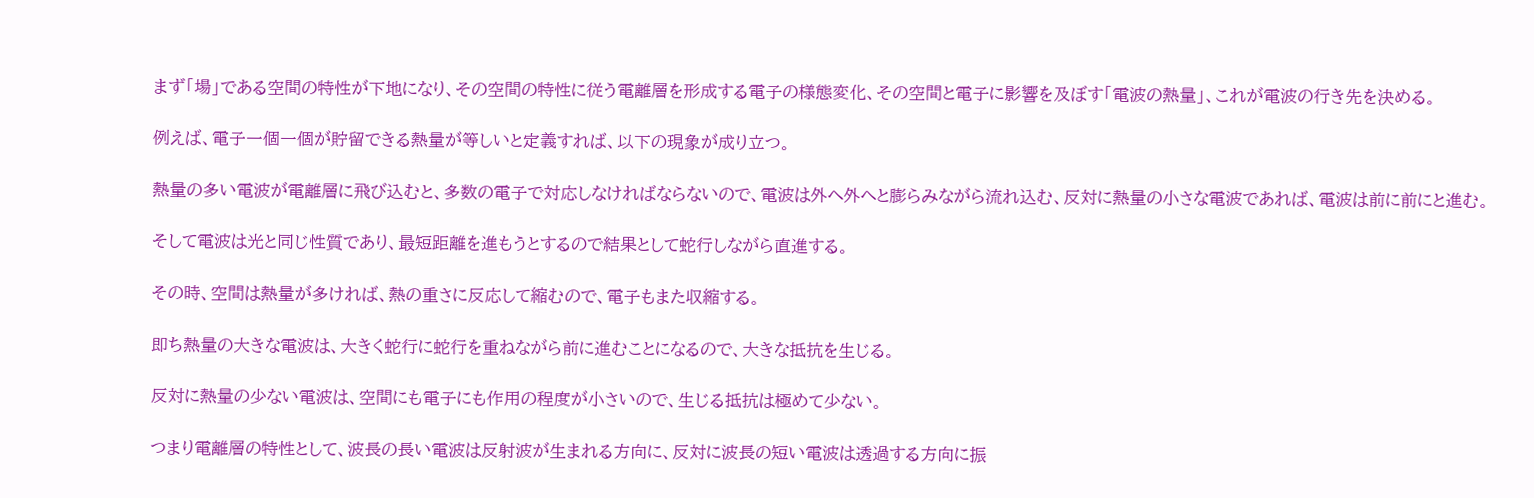まず「場」である空間の特性が下地になり、その空間の特性に従う電離層を形成する電子の様態変化、その空間と電子に影響を及ぼす「電波の熱量」、これが電波の行き先を決める。

例えば、電子一個一個が貯留できる熱量が等しいと定義すれば、以下の現象が成り立つ。

熱量の多い電波が電離層に飛び込むと、多数の電子で対応しなければならないので、電波は外へ外へと膨らみながら流れ込む、反対に熱量の小さな電波であれば、電波は前に前にと進む。

そして電波は光と同じ性質であり、最短距離を進もうとするので結果として蛇行しながら直進する。

その時、空間は熱量が多ければ、熱の重さに反応して縮むので、電子もまた収縮する。

即ち熱量の大きな電波は、大きく蛇行に蛇行を重ねながら前に進むことになるので、大きな抵抗を生じる。

反対に熱量の少ない電波は、空間にも電子にも作用の程度が小さいので、生じる抵抗は極めて少ない。

つまり電離層の特性として、波長の長い電波は反射波が生まれる方向に、反対に波長の短い電波は透過する方向に振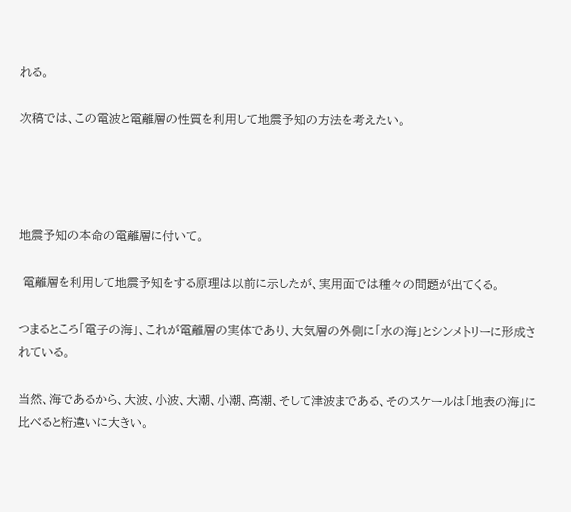れる。

次稿では、この電波と電離層の性質を利用して地震予知の方法を考えたい。




地震予知の本命の電離層に付いて。

 電離層を利用して地震予知をする原理は以前に示したが、実用面では種々の問題が出てくる。

つまるところ「電子の海」、これが電離層の実体であり、大気層の外側に「水の海」とシンメトリーに形成されている。

当然、海であるから、大波、小波、大潮、小潮、高潮、そして津波まである、そのスケールは「地表の海」に比べると桁違いに大きい。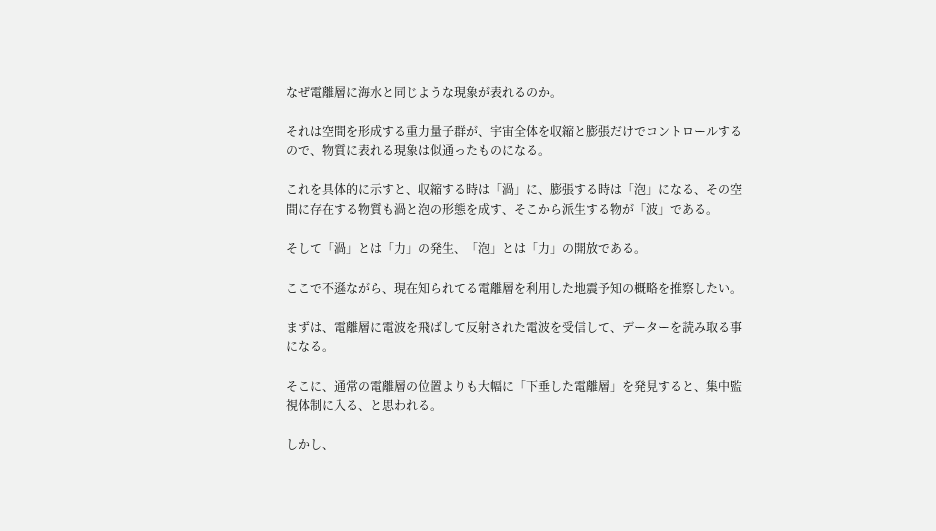なぜ電離層に海水と同じような現象が表れるのか。

それは空間を形成する重力量子群が、宇宙全体を収縮と膨張だけでコントロールするので、物質に表れる現象は似通ったものになる。

これを具体的に示すと、収縮する時は「渦」に、膨張する時は「泡」になる、その空間に存在する物質も渦と泡の形態を成す、そこから派生する物が「波」である。

そして「渦」とは「力」の発生、「泡」とは「力」の開放である。

ここで不遜ながら、現在知られてる電離層を利用した地震予知の概略を推察したい。

まずは、電離層に電波を飛ばして反射された電波を受信して、データーを読み取る事になる。

そこに、通常の電離層の位置よりも大幅に「下垂した電離層」を発見すると、集中監視体制に入る、と思われる。

しかし、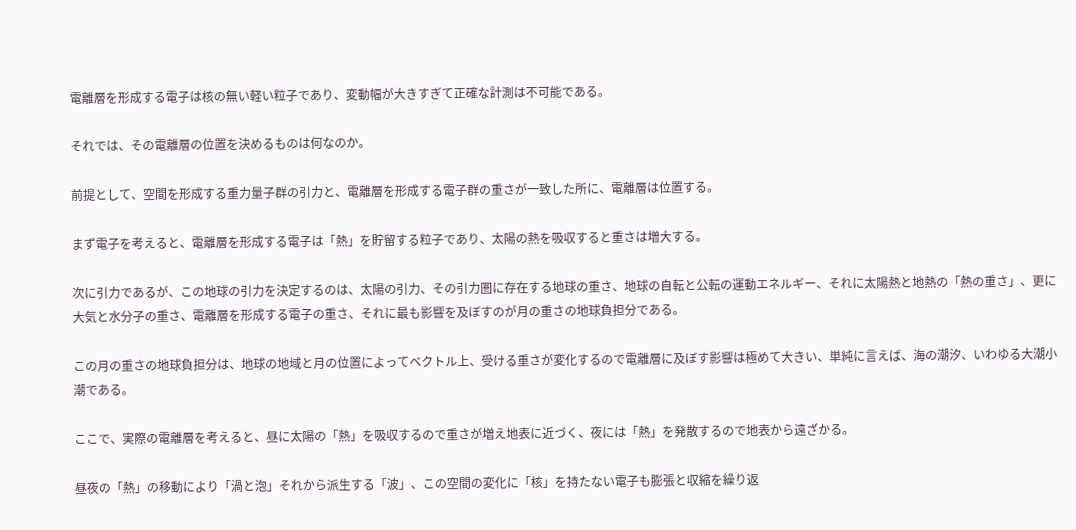電離層を形成する電子は核の無い軽い粒子であり、変動幅が大きすぎて正確な計測は不可能である。

それでは、その電離層の位置を決めるものは何なのか。

前提として、空間を形成する重力量子群の引力と、電離層を形成する電子群の重さが一致した所に、電離層は位置する。

まず電子を考えると、電離層を形成する電子は「熱」を貯留する粒子であり、太陽の熱を吸収すると重さは増大する。

次に引力であるが、この地球の引力を決定するのは、太陽の引力、その引力圏に存在する地球の重さ、地球の自転と公転の運動エネルギー、それに太陽熱と地熱の「熱の重さ」、更に大気と水分子の重さ、電離層を形成する電子の重さ、それに最も影響を及ぼすのが月の重さの地球負担分である。

この月の重さの地球負担分は、地球の地域と月の位置によってベクトル上、受ける重さが変化するので電離層に及ぼす影響は極めて大きい、単純に言えば、海の潮汐、いわゆる大潮小潮である。

ここで、実際の電離層を考えると、昼に太陽の「熱」を吸収するので重さが増え地表に近づく、夜には「熱」を発散するので地表から遠ざかる。

昼夜の「熱」の移動により「渦と泡」それから派生する「波」、この空間の変化に「核」を持たない電子も膨張と収縮を繰り返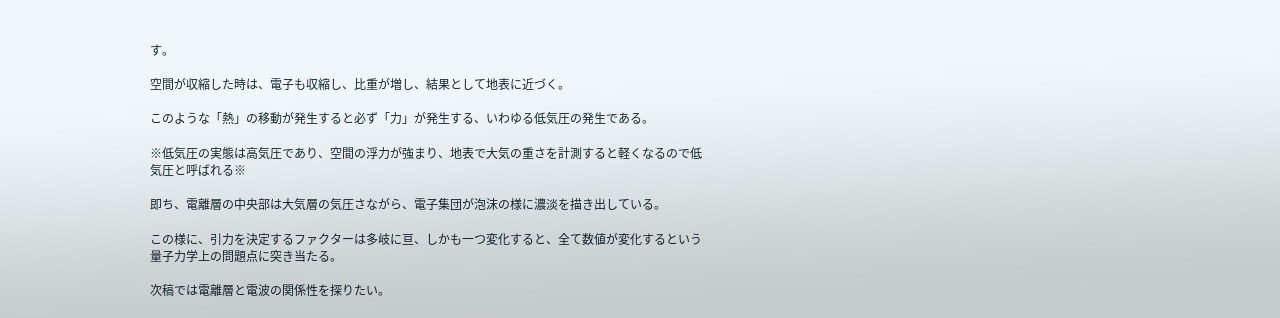す。

空間が収縮した時は、電子も収縮し、比重が増し、結果として地表に近づく。

このような「熱」の移動が発生すると必ず「力」が発生する、いわゆる低気圧の発生である。

※低気圧の実態は高気圧であり、空間の浮力が強まり、地表で大気の重さを計測すると軽くなるので低気圧と呼ばれる※

即ち、電離層の中央部は大気層の気圧さながら、電子集団が泡沫の様に濃淡を描き出している。

この様に、引力を決定するファクターは多岐に亘、しかも一つ変化すると、全て数値が変化するという量子力学上の問題点に突き当たる。

次稿では電離層と電波の関係性を探りたい。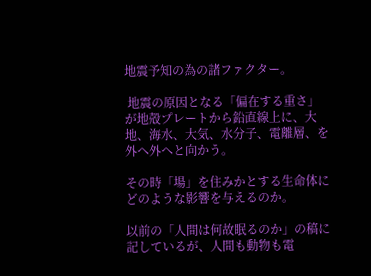地震予知の為の諸ファクター。

 地震の原因となる「偏在する重さ」が地殻プレートから鉛直線上に、大地、海水、大気、水分子、電離層、を外へ外へと向かう。

その時「場」を住みかとする生命体にどのような影響を与えるのか。

以前の「人間は何故眠るのか」の稿に記しているが、人間も動物も電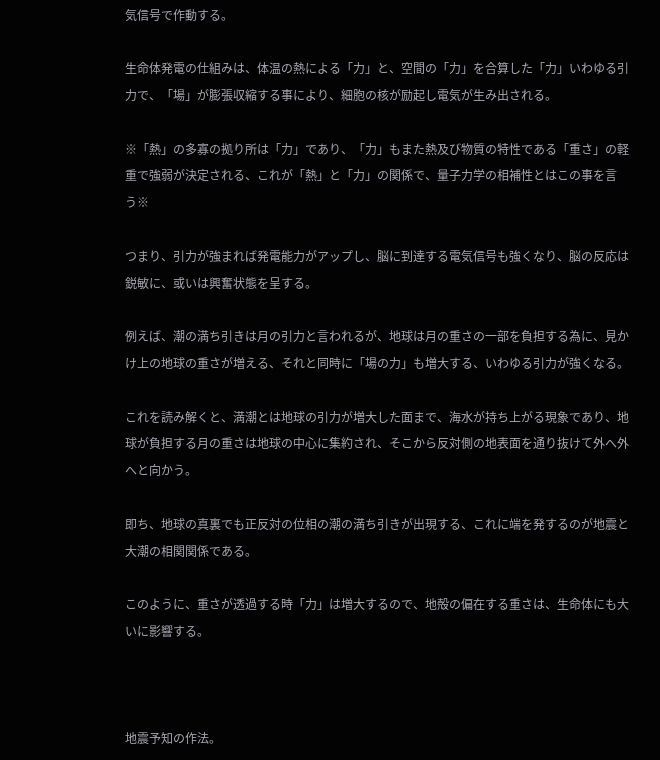気信号で作動する。

生命体発電の仕組みは、体温の熱による「力」と、空間の「力」を合算した「力」いわゆる引力で、「場」が膨張収縮する事により、細胞の核が励起し電気が生み出される。

※「熱」の多寡の拠り所は「力」であり、「力」もまた熱及び物質の特性である「重さ」の軽重で強弱が決定される、これが「熱」と「力」の関係で、量子力学の相補性とはこの事を言う※

つまり、引力が強まれば発電能力がアップし、脳に到達する電気信号も強くなり、脳の反応は鋭敏に、或いは興奮状態を呈する。

例えば、潮の満ち引きは月の引力と言われるが、地球は月の重さの一部を負担する為に、見かけ上の地球の重さが増える、それと同時に「場の力」も増大する、いわゆる引力が強くなる。

これを読み解くと、満潮とは地球の引力が増大した面まで、海水が持ち上がる現象であり、地球が負担する月の重さは地球の中心に集約され、そこから反対側の地表面を通り抜けて外へ外へと向かう。

即ち、地球の真裏でも正反対の位相の潮の満ち引きが出現する、これに端を発するのが地震と大潮の相関関係である。

このように、重さが透過する時「力」は増大するので、地殻の偏在する重さは、生命体にも大いに影響する。



地震予知の作法。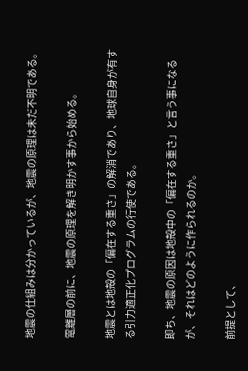地震の仕組みは分かっているが、地震の原理は未だ不明である。

電離層の前に、地震の原理を解き明かす事から始める。

地震とは地殻の「偏在する重さ」の解消であり、地球自身が有する引力適正化プログラムの行使である。

即ち、地震の原因は地殻中の「偏在する重さ」と言う事になるが、それはどのように作られるのか。

前提として、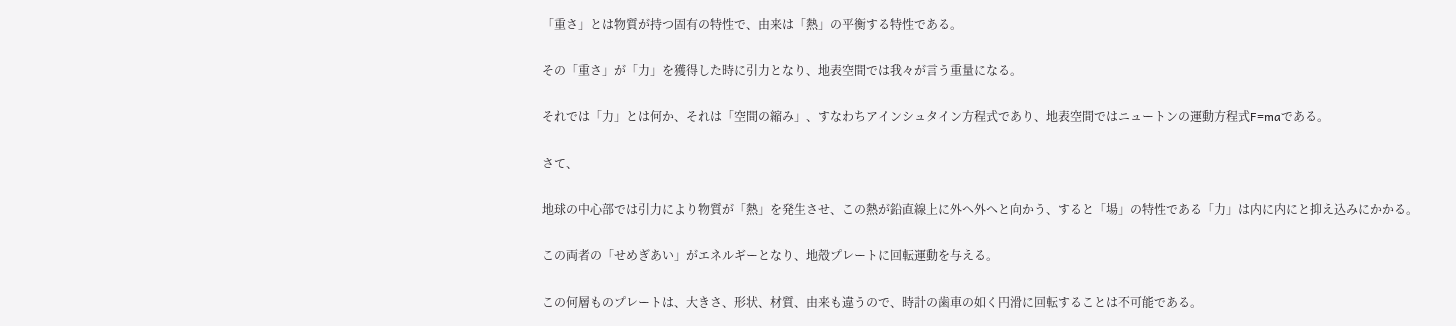「重さ」とは物質が持つ固有の特性で、由来は「熱」の平衡する特性である。

その「重さ」が「力」を獲得した時に引力となり、地表空間では我々が言う重量になる。

それでは「力」とは何か、それは「空間の縮み」、すなわちアインシュタイン方程式であり、地表空間ではニュートンの運動方程式F=maである。

さて、

地球の中心部では引力により物質が「熱」を発生させ、この熱が鉛直線上に外へ外へと向かう、すると「場」の特性である「力」は内に内にと抑え込みにかかる。

この両者の「せめぎあい」がエネルギーとなり、地殻プレートに回転運動を与える。

この何層ものプレートは、大きさ、形状、材質、由来も違うので、時計の歯車の如く円滑に回転することは不可能である。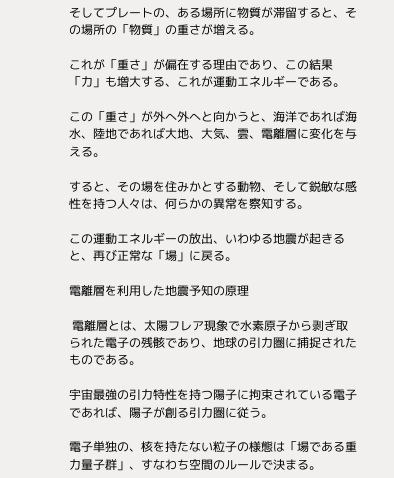そしてプレートの、ある場所に物質が滞留すると、その場所の「物質」の重さが増える。

これが「重さ」が偏在する理由であり、この結果「力」も増大する、これが運動エネルギーである。

この「重さ」が外へ外へと向かうと、海洋であれば海水、陸地であれば大地、大気、雲、電離層に変化を与える。

すると、その場を住みかとする動物、そして鋭敏な感性を持つ人々は、何らかの異常を察知する。

この運動エネルギーの放出、いわゆる地震が起きると、再び正常な「場」に戻る。

電離層を利用した地震予知の原理

 電離層とは、太陽フレア現象で水素原子から剥ぎ取られた電子の残骸であり、地球の引力圏に捕捉されたものである。

宇宙最強の引力特性を持つ陽子に拘束されている電子であれば、陽子が創る引力圏に従う。

電子単独の、核を持たない粒子の様態は「場である重力量子群」、すなわち空間のルールで決まる。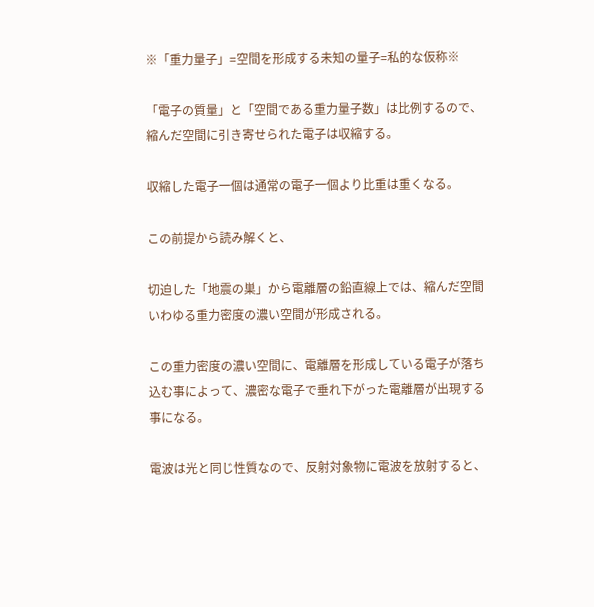※「重力量子」=空間を形成する未知の量子=私的な仮称※

「電子の質量」と「空間である重力量子数」は比例するので、縮んだ空間に引き寄せられた電子は収縮する。

収縮した電子一個は通常の電子一個より比重は重くなる。

この前提から読み解くと、

切迫した「地震の巣」から電離層の鉛直線上では、縮んだ空間いわゆる重力密度の濃い空間が形成される。

この重力密度の濃い空間に、電離層を形成している電子が落ち込む事によって、濃密な電子で垂れ下がった電離層が出現する事になる。

電波は光と同じ性質なので、反射対象物に電波を放射すると、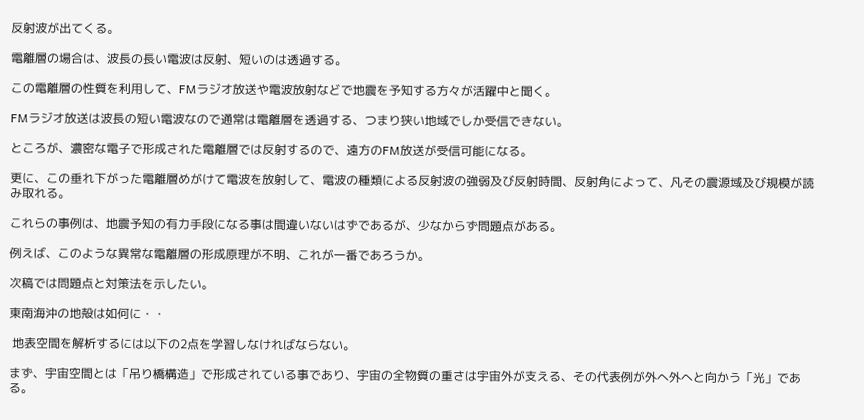反射波が出てくる。

電離層の場合は、波長の長い電波は反射、短いのは透過する。

この電離層の性質を利用して、FMラジオ放送や電波放射などで地震を予知する方々が活躍中と聞く。

FMラジオ放送は波長の短い電波なので通常は電離層を透過する、つまり狭い地域でしか受信できない。

ところが、濃密な電子で形成された電離層では反射するので、遠方のFM放送が受信可能になる。

更に、この垂れ下がった電離層めがけて電波を放射して、電波の種類による反射波の強弱及び反射時間、反射角によって、凡その震源域及び規模が読み取れる。

これらの事例は、地震予知の有力手段になる事は間違いないはずであるが、少なからず問題点がある。

例えば、このような異常な電離層の形成原理が不明、これが一番であろうか。

次稿では問題点と対策法を示したい。

東南海沖の地殻は如何に・・

 地表空間を解析するには以下の2点を学習しなければならない。

まず、宇宙空間とは「吊り橋構造」で形成されている事であり、宇宙の全物質の重さは宇宙外が支える、その代表例が外へ外へと向かう「光」である。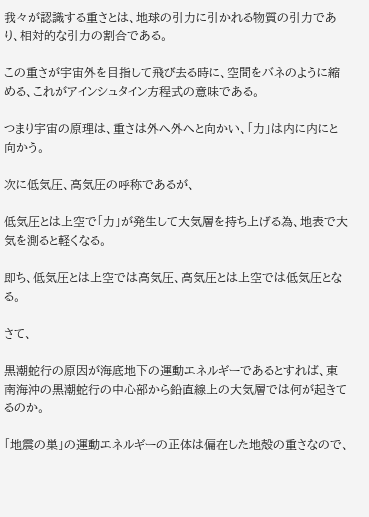我々が認識する重さとは、地球の引力に引かれる物質の引力であり、相対的な引力の割合である。

この重さが宇宙外を目指して飛び去る時に、空間をバネのように縮める、これがアインシュタイン方程式の意味である。

つまり宇宙の原理は、重さは外へ外へと向かい、「力」は内に内にと向かう。

次に低気圧、高気圧の呼称であるが、

低気圧とは上空で「力」が発生して大気層を持ち上げる為、地表で大気を測ると軽くなる。

即ち、低気圧とは上空では高気圧、高気圧とは上空では低気圧となる。

さて、

黒潮蛇行の原因が海底地下の運動エネルギーであるとすれば、東南海沖の黒潮蛇行の中心部から鉛直線上の大気層では何が起きてるのか。

「地震の巣」の運動エネルギーの正体は偏在した地殻の重さなので、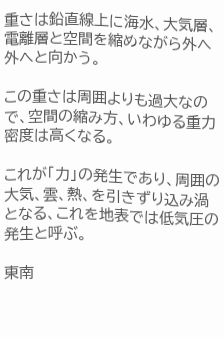重さは鉛直線上に海水、大気層、電離層と空間を縮めながら外へ外へと向かう。

この重さは周囲よりも過大なので、空間の縮み方、いわゆる重力密度は高くなる。

これが「力」の発生であり、周囲の大気、雲、熱、を引きずり込み渦となる、これを地表では低気圧の発生と呼ぶ。

東南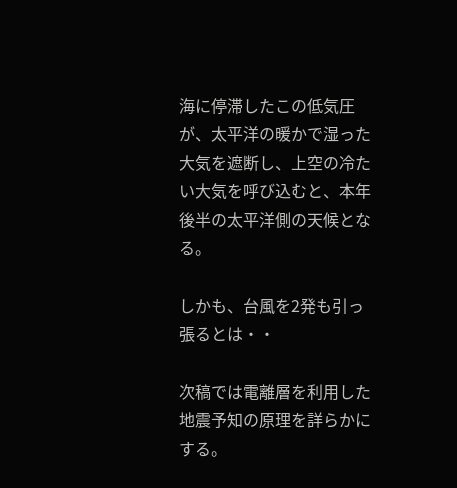海に停滞したこの低気圧が、太平洋の暖かで湿った大気を遮断し、上空の冷たい大気を呼び込むと、本年後半の太平洋側の天候となる。

しかも、台風を2発も引っ張るとは・・

次稿では電離層を利用した地震予知の原理を詳らかにする。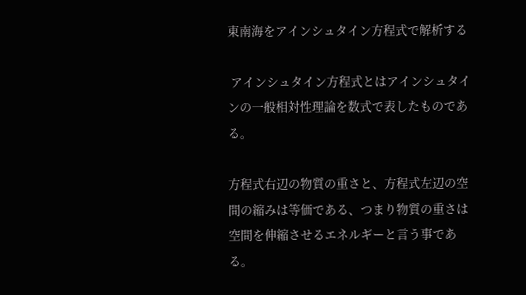東南海をアインシュタイン方程式で解析する

 アインシュタイン方程式とはアインシュタインの一般相対性理論を数式で表したものである。

方程式右辺の物質の重さと、方程式左辺の空間の縮みは等価である、つまり物質の重さは空間を伸縮させるエネルギーと言う事である。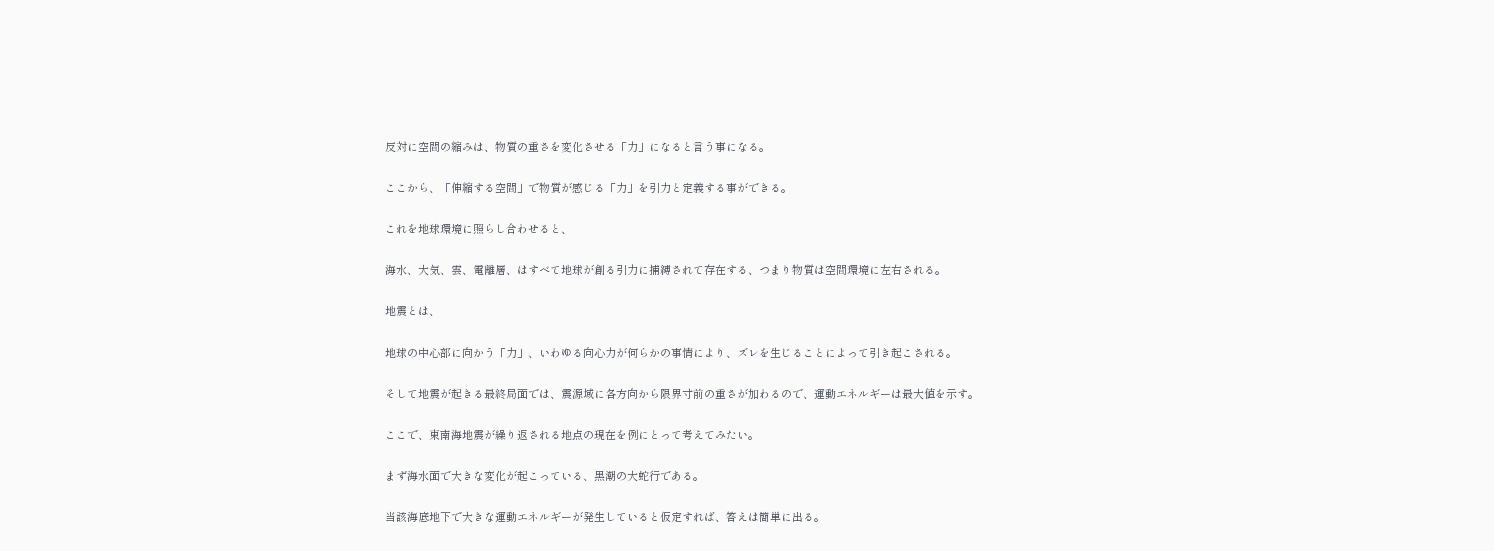反対に空間の縮みは、物質の重さを変化させる「力」になると言う事になる。

ここから、「伸縮する空間」で物質が感じる「力」を引力と定義する事ができる。

これを地球環境に照らし合わせると、

海水、大気、雲、電離層、はすべて地球が創る引力に捕縛されて存在する、つまり物質は空間環境に左右される。

地震とは、

地球の中心部に向かう「力」、いわゆる向心力が何らかの事情により、ズレを生じることによって引き起こされる。

そして地震が起きる最終局面では、震源域に各方向から限界寸前の重さが加わるので、運動エネルギーは最大値を示す。

ここで、東南海地震が繰り返される地点の現在を例にとって考えてみたい。

まず海水面で大きな変化が起こっている、黒潮の大蛇行である。

当該海底地下で大きな運動エネルギーが発生していると仮定すれば、答えは簡単に出る。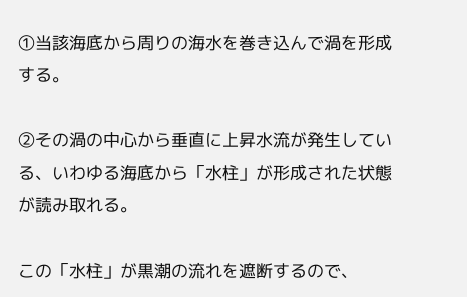①当該海底から周りの海水を巻き込んで渦を形成する。

②その渦の中心から垂直に上昇水流が発生している、いわゆる海底から「水柱」が形成された状態が読み取れる。

この「水柱」が黒潮の流れを遮断するので、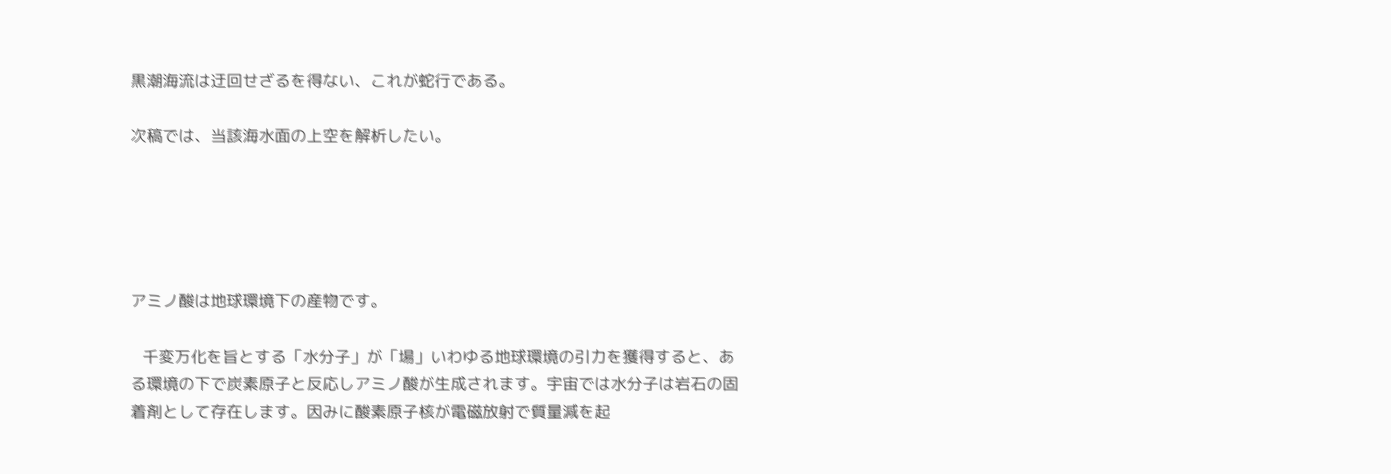黒潮海流は迂回せざるを得ない、これが蛇行である。

次稿では、当該海水面の上空を解析したい。





アミノ酸は地球環境下の産物です。

   千変万化を旨とする「水分子」が「場」いわゆる地球環境の引力を獲得すると、ある環境の下で炭素原子と反応しアミノ酸が生成されます。宇宙では水分子は岩石の固着剤として存在します。因みに酸素原子核が電磁放射で質量減を起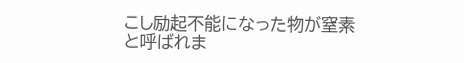こし励起不能になった物が窒素と呼ばれま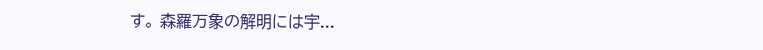す。 森羅万象の解明には宇...